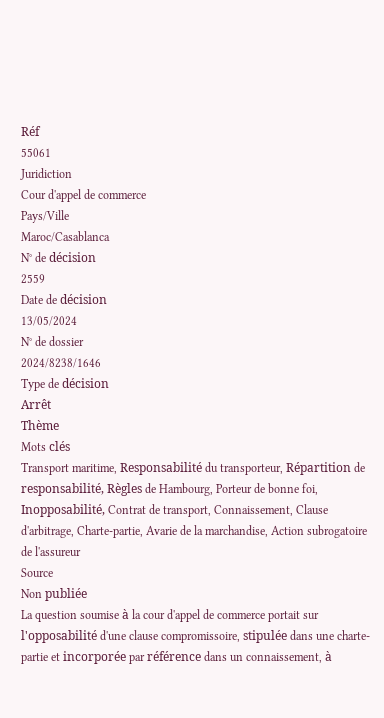Réf
55061
Juridiction
Cour d'appel de commerce
Pays/Ville
Maroc/Casablanca
N° de décision
2559
Date de décision
13/05/2024
N° de dossier
2024/8238/1646
Type de décision
Arrêt
Thème
Mots clés
Transport maritime, Responsabilité du transporteur, Répartition de responsabilité, Règles de Hambourg, Porteur de bonne foi, Inopposabilité, Contrat de transport, Connaissement, Clause d'arbitrage, Charte-partie, Avarie de la marchandise, Action subrogatoire de l'assureur
Source
Non publiée
La question soumise à la cour d'appel de commerce portait sur l'opposabilité d'une clause compromissoire, stipulée dans une charte-partie et incorporée par référence dans un connaissement, à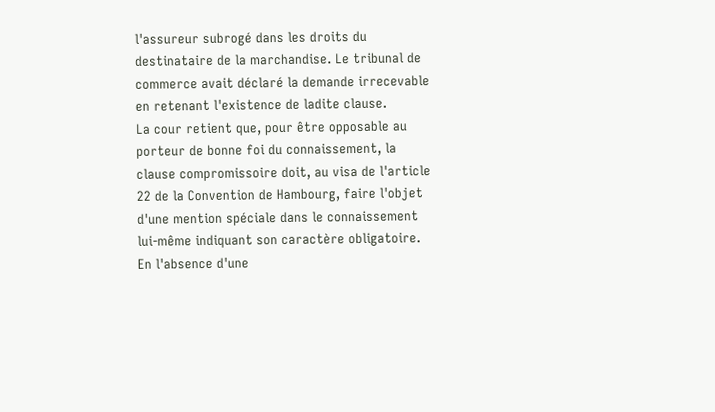l'assureur subrogé dans les droits du destinataire de la marchandise. Le tribunal de commerce avait déclaré la demande irrecevable en retenant l'existence de ladite clause.
La cour retient que, pour être opposable au porteur de bonne foi du connaissement, la clause compromissoire doit, au visa de l'article 22 de la Convention de Hambourg, faire l'objet d'une mention spéciale dans le connaissement lui-même indiquant son caractère obligatoire. En l'absence d'une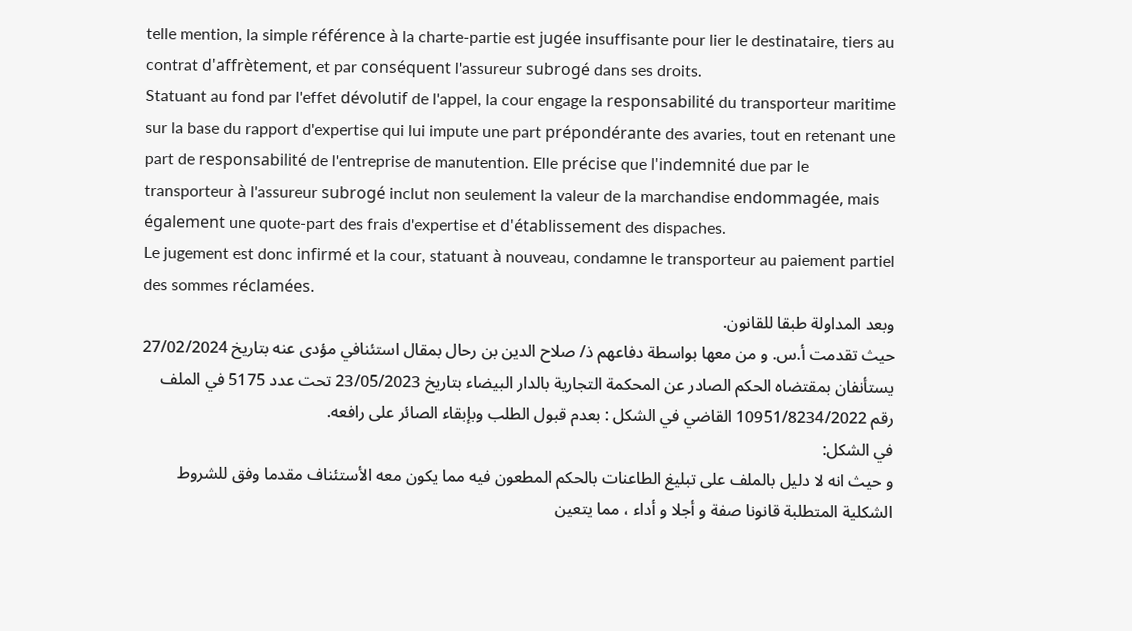telle mention, la simple référence à la charte-partie est jugée insuffisante pour lier le destinataire, tiers au contrat d'affrètement, et par conséquent l'assureur subrogé dans ses droits.
Statuant au fond par l'effet dévolutif de l'appel, la cour engage la responsabilité du transporteur maritime sur la base du rapport d'expertise qui lui impute une part prépondérante des avaries, tout en retenant une part de responsabilité de l'entreprise de manutention. Elle précise que l'indemnité due par le transporteur à l'assureur subrogé inclut non seulement la valeur de la marchandise endommagée, mais également une quote-part des frais d'expertise et d'établissement des dispaches.
Le jugement est donc infirmé et la cour, statuant à nouveau, condamne le transporteur au paiement partiel des sommes réclamées.
وبعد المداولة طبقا للقانون.
حيث تقدمت أ.س. و من معها بواسطة دفاعهم ذ/ صلاح الدين بن رحال بمقال استئنافي مؤدى عنه بتاريخ 27/02/2024 يستأنفان بمقتضاه الحكم الصادر عن المحكمة التجارية بالدار البيضاء بتاريخ 23/05/2023 تحت عدد 5175 في الملف رقم 10951/8234/2022 القاضي في الشكل : بعدم قبول الطلب وبإبقاء الصائر على رافعه.
في الشكل:
و حيث انه لا دليل بالملف على تبليغ الطاعنات بالحكم المطعون فيه مما يكون معه الأستئناف مقدما وفق للشروط الشكلية المتطلبة قانونا صفة و أجلا و أداء ، مما يتعين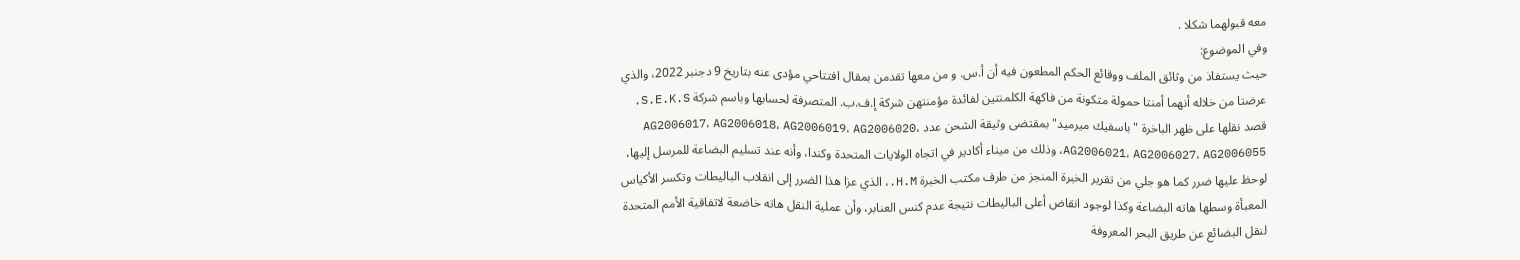معه قبولهما شكلا .
وفي الموضوع:
حيث يستفاذ من وثائق الملف ووقائع الحكم المطعون فيه أن أ.س. و من معها تقدمن بمقال افتتاحي مؤدى عنه بتاريخ 9 دجنبر 2022، والذي عرضتا من خلاله أنهما أمنتا حمولة متكونة من فاكهة الكلمنتين لفائدة مؤمنتهن شركة إ.ف.ب. المتصرفة لحسابها وباسم شركة S.E.K.S. قصد نقلها على ظهر الباخرة "باسفيك ميرميد" بمقتضى وثيقة الشحن عدد AG2006017، AG2006018، AG2006019، AG2006020، AG2006021، AG2006027، AG2006055، وذلك من ميناء أكادير في اتجاه الولايات المتحدة وكندا، وأنه عند تسليم البضاعة للمرسل إليها، لوحظ عليها ضرر كما هو جلي من تقرير الخبرة المنجز من طرف مكتب الخبرة H.M.، الذي عزا هذا الضرر إلى انقلاب الباليطات وتكسر الأكياس المعبأة وسطها هاته البضاعة وكذا لوجود انقاض أعلى الباليطات نتيجة عدم كنس العنابر، وأن عملية النقل هاته خاضعة لاتفاقية الأمم المتحدة لنقل البضائع عن طريق البحر المعروفة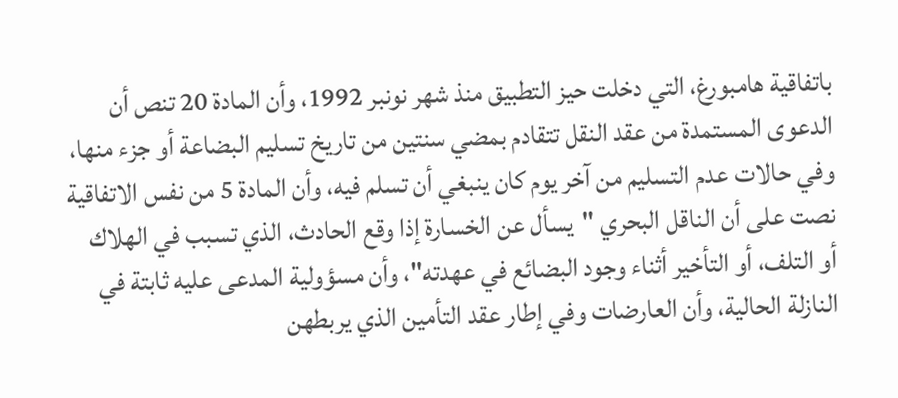باتفاقية هامبورغ، التي دخلت حيز التطبيق منذ شهر نونبر 1992، وأن المادة 20 تنص أن الدعوى المستمدة من عقد النقل تتقادم بمضي سنتين من تاريخ تسليم البضاعة أو جزء منها، وفي حالات عدم التسليم من آخر يوم كان ينبغي أن تسلم فيه، وأن المادة 5 من نفس الاتفاقية نصت على أن الناقل البحري "يسأل عن الخسارة إذا وقع الحادث، الذي تسبب في الهلاك أو التلف، أو التأخير أثناء وجود البضائع في عهدته"، وأن مسؤولية المدعى عليه ثابتة في النازلة الحالية، وأن العارضات وفي إطار عقد التأمين الذي يربطهن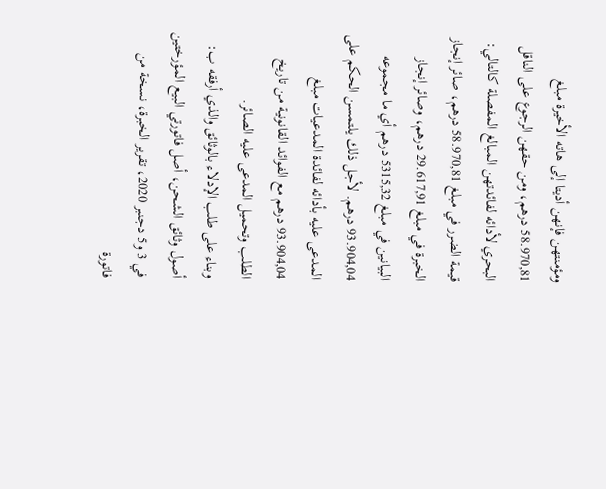ومؤمنتهن فإنهن أديتا إلى هاته الأخيرة مبلغ 58.970,81 درهم، ومن حقهن الرجوع على الناقل البحري لأدائه لفائدتهن المبالغ المفصلة كالتالي: قيمة الضرر في مبلغ 58.970,81 درهم، صائر إنجاز الخبرة في مبلغ 29.617,91 درهم، وصائر إنجاز البيانين في مبلغ 5315,32 درهم أي ما مجموعه 93.904,04 درهم. لأجل ذلك يلتمسن الحكم على المدعى عليه بأدائه لفائدة المدعيات مبلغ 93.904,04 درهم مع الفوائد القانونية من تاريخ الطلب وتحميل المدعى عليه الصائر.
وبناء على طلب الإدلاء بالوثائق والذي أرفقه ب: أصول وثائق الشحن، أصل فاتورتي البيع المؤرختين في 3 و5 دجنبر 2020، تقرير الخبرة، نسخة من فاتورة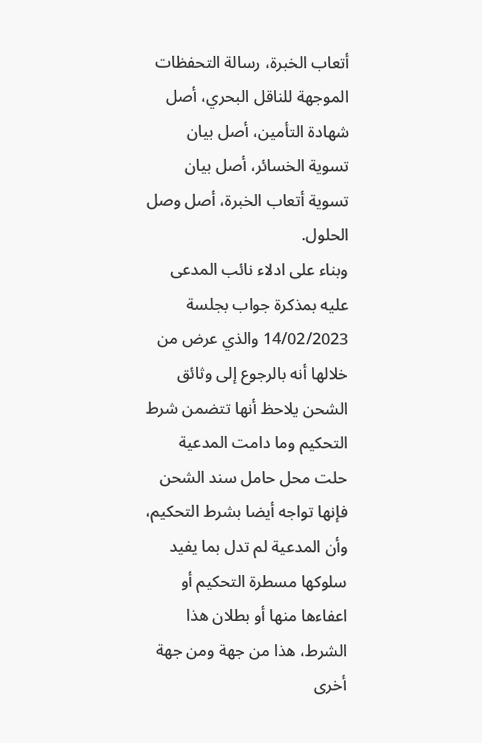أتعاب الخبرة، رسالة التحفظات الموجهة للناقل البحري، أصل شهادة التأمين، أصل بيان تسوية الخسائر، أصل بيان تسوية أتعاب الخبرة، أصل وصل الحلول.
وبناء على ادلاء نائب المدعى عليه بمذكرة جواب بجلسة 14/02/2023 والذي عرض من خلالها أنه بالرجوع إلى وثائق الشحن يلاحظ أنها تتضمن شرط التحكيم وما دامت المدعية حلت محل حامل سند الشحن فإنها تواجه أيضا بشرط التحكيم، وأن المدعية لم تدل بما يفيد سلوكها مسطرة التحكيم أو اعفاءها منها أو بطلان هذا الشرط، هذا من جهة ومن جهة أخرى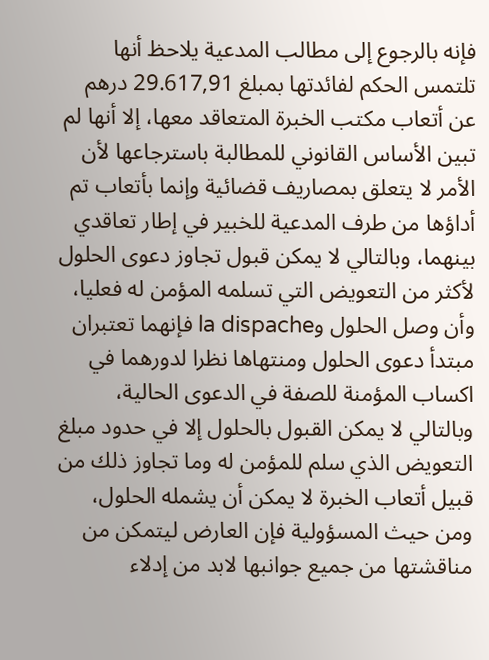فإنه بالرجوع إلى مطالب المدعية يلاحظ أنها تلتمس الحكم لفائدتها بمبلغ 29.617,91 درهم عن أتعاب مكتب الخبرة المتعاقد معها، إلا أنها لم تبين الأساس القانوني للمطالبة باسترجاعها لأن الأمر لا يتعلق بمصاريف قضائية وإنما بأتعاب تم أداؤها من طرف المدعية للخبير في إطار تعاقدي بينهما، وبالتالي لا يمكن قبول تجاوز دعوى الحلول لأكثر من التعويض التي تسلمه المؤمن له فعليا، وأن وصل الحلول وla dispache فإنهما تعتبران مبتدأ دعوى الحلول ومنتهاها نظرا لدورهما في اكساب المؤمنة للصفة في الدعوى الحالية، وبالتالي لا يمكن القبول بالحلول إلا في حدود مبلغ التعويض الذي سلم للمؤمن له وما تجاوز ذلك من قبيل أتعاب الخبرة لا يمكن أن يشمله الحلول، ومن حيث المسؤولية فإن العارض ليتمكن من مناقشتها من جميع جوانبها لابد من إدلاء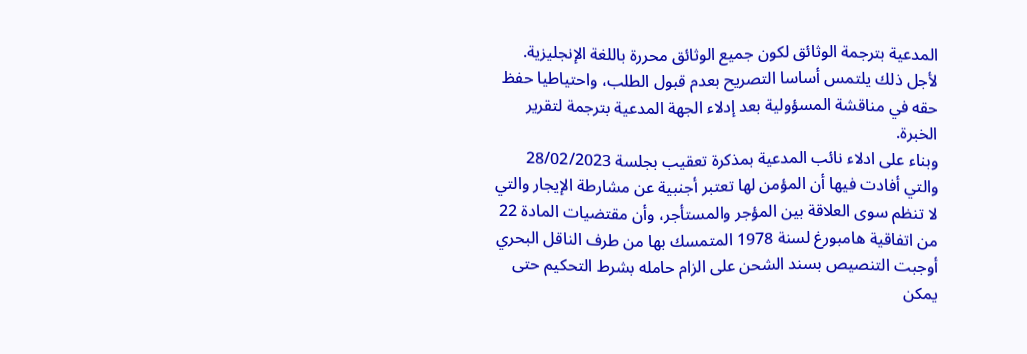المدعية بترجمة الوثائق لكون جميع الوثائق محررة باللغة الإنجليزية. لأجل ذلك يلتمس أساسا التصريح بعدم قبول الطلب، واحتياطيا حفظ حقه في مناقشة المسؤولية بعد إدلاء الجهة المدعية بترجمة لتقرير الخبرة.
وبناء على ادلاء نائب المدعية بمذكرة تعقيب بجلسة 28/02/2023 والتي أفادت فيها أن المؤمن لها تعتبر أجنبية عن مشارطة الإيجار والتي لا تنظم سوى العلاقة بين المؤجر والمستأجر، وأن مقتضيات المادة 22 من اتفاقية هامبورغ لسنة 1978 المتمسك بها من طرف الناقل البحري أوجبت التنصيص بسند الشحن على الزام حامله بشرط التحكيم حتى يمكن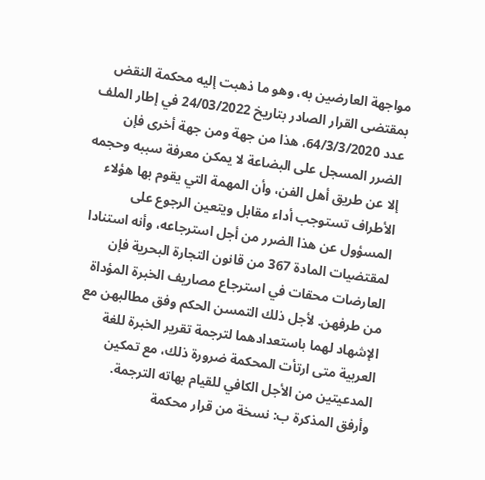مواجهة العارضين به، وهو ما ذهبت إليه محكمة النقض بمقتضى القرار الصادر بتاريخ 24/03/2022 في إطار الملف عدد 64/3/3/2020، هذا من جهة ومن جهة أخرى فإن الضرر المسجل على البضاعة لا يمكن معرفة سببه وحجمه إلا عن طريق أهل الفن، وأن المهمة التي يقوم بها هؤلاء الأطراف تستوجب أداء مقابل ويتعين الرجوع على المسؤول عن هذا الضرر من أجل استرجاعه، وأنه استنادا لمقتضيات المادة 367 من قانون التجارة البحرية فإن العارضات محقات في استرجاع مصاريف الخبرة المؤداة من طرفهن. لأجل ذلك التمسن الحكم وفق مطالبهن مع الإشهاد لهما باستعدادهما لترجمة تقرير الخبرة للغة العربية متى ارتأت المحكمة ضرورة ذلك، مع تمكين المدعيتين من الأجل الكافي للقيام بهاته الترجمة.
وأرفق المذكرة ب: نسخة من قرار محكمة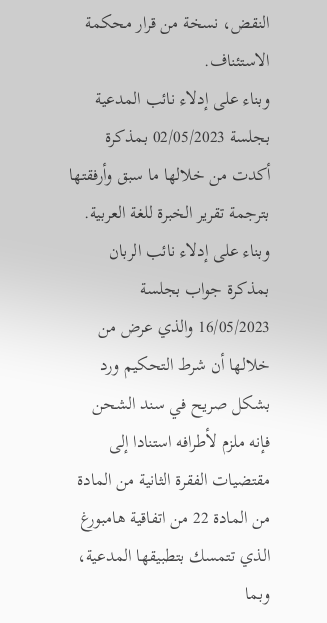النقض، نسخة من قرار محكمة الاستئناف.
وبناء على إدلاء نائب المدعية بجلسة 02/05/2023 بمذكرة أكدت من خلالها ما سبق وأرفقتها بترجمة تقرير الخبرة للغة العربية.
وبناء على إدلاء نائب الربان بمذكرة جواب بجلسة 16/05/2023 والذي عرض من خلالها أن شرط التحكيم ورد بشكل صريح في سند الشحن فإنه ملزم لأطرافه استنادا إلى مقتضيات الفقرة الثانية من المادة من المادة 22 من اتفاقية هامبورغ الذي تتمسك بتطبيقها المدعية، وبما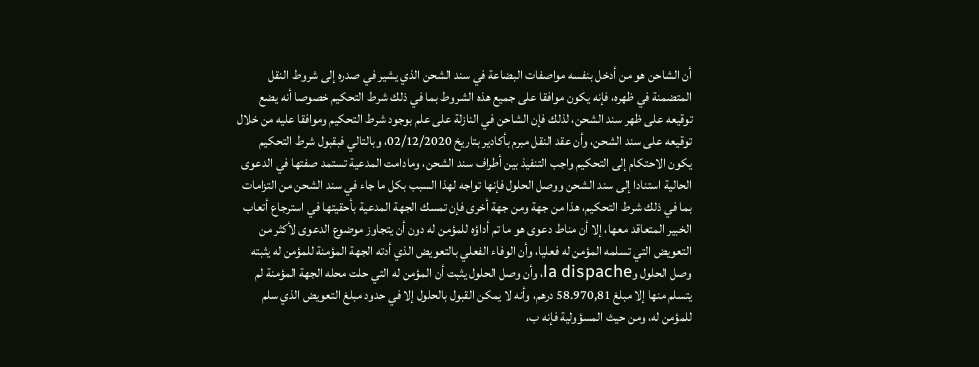أن الشاحن هو من أدخل بنفسه مواصفات البضاعة في سند الشحن الذي يشير في صدره إلى شروط النقل المتضمنة في ظهره، فإنه يكون موافقا على جميع هذه الشروط بما في ذلك شرط التحكيم خصوصا أنه يضع توقيعه على ظهر سند الشحن، لذلك فإن الشاحن في النازلة على علم بوجود شرط التحكيم وموافقا عليه من خلال توقيعه على سند الشحن، وأن عقد النقل مبرم بأكادير بتاريخ 02/12/2020، وبالتالي فبقبول شرط التحكيم يكون الاحتكام إلى التحكيم واجب التنفيذ بين أطراف سند الشحن، ومادامت المدعية تستمد صفتها في الدعوى الحالية استنادا إلى سند الشحن ووصل الحلول فإنها تواجه لهذا السبب بكل ما جاء في سند الشحن من التزامات بما في ذلك شرط التحكيم، هذا من جهة ومن جهة أخرى فإن تمسك الجهة المدعية بأحقيتها في استرجاع أتعاب الخبير المتعاقد معها، إلا أن مناط دعوى هو ما تم أداؤه للمؤمن له دون أن يتجاوز موضوع الدعوى لأكثر من التعويض التي تسلمه المؤمن له فعليا، وأن الوفاء الفعلي بالتعويض الذي أدته الجهة المؤمنة للمؤمن له يثبته وصل الحلول وla dispache، وأن وصل الحلول يثبت أن المؤمن له التي حلت محله الجهة المؤمنة لم يتسلم منها إلا مبلغ 58.970,81 درهم، وأنه لا يمكن القبول بالحلول إلا في حدود مبلغ التعويض الذي سلم للمؤمن له، ومن حيث المسؤولية فإنه ب،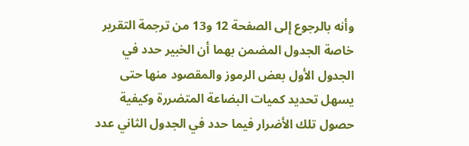وأنه بالرجوع إلى الصفحة 12 و13 من ترجمة التقرير خاصة الجدول المضمن بهما أن الخبير حدد في الجدول الأول بعض الرموز والمقصود منها حتى يسهل تحديد كميات البضاعة المتضررة وكيفية حصول تلك الأضرار فيما حدد في الجدول الثاني عدد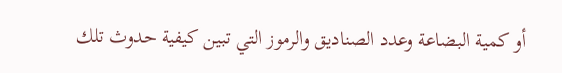أو كمية البضاعة وعدد الصناديق والرموز التي تبين كيفية حدوث تلك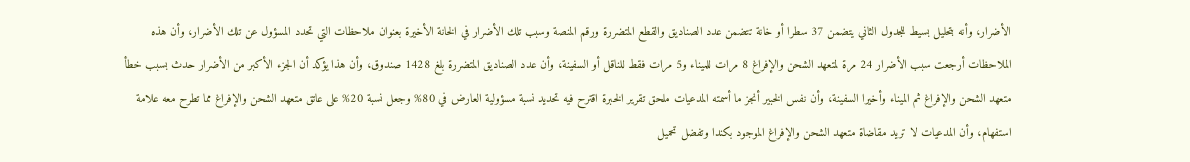الأضرار، وأنه بتحليل بسيط للجدول الثاني يتضمن 37 سطرا أو خانة تتضمن عدد الصناديق والقطع المتضررة ورقم المنصة وسبب تلك الأضرار في الخانة الأخيرة بعنوان ملاحظات التي تحدد المسؤول عن تلك الأضرار، وأن هذه الملاحظات أرجعت سبب الأضرار 24 مرة لمتعهد الشحن والإفراغ 8 مرات للميناء و5 مرات فقط للناقل أو السفينة، وأن عدد الصناديق المتضررة بلغ 1428 صندوق، وأن هذا يؤكد أن الجزء الأكبر من الأضرار حدث بسبب خطأ متعهد الشحن والإفراغ ثم الميناء وأخيرا السفينة، وأن نفس الخبير أنجز ما أسمته المدعيات ملحق تقرير الخبرة اقترح فيه تحديد نسبة مسؤولية العارض في 80% وجعل نسبة 20% على عاتق متعهد الشحن والإفراغ مما تطرح معه علامة استفهام، وأن المدعيات لا تريد مقاضاة متعهد الشحن والإفراغ الموجود بكندا وتفضل تحميل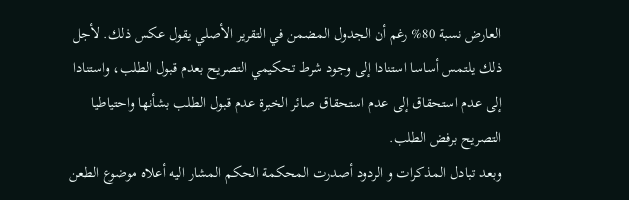العارض نسبة 80% رغم أن الجدول المضمن في التقرير الأصلي يقول عكس ذلك. لأجل ذلك يلتمس أساسا استنادا إلى وجود شرط تحكيمي التصريح بعدم قبول الطلب، واستنادا إلى عدم استحقاق إلى عدم استحقاق صائر الخبرة عدم قبول الطلب بشأنها واحتياطيا التصريح برفض الطلب.
وبعد تبادل المذكرات و الردود أصدرت المحكمة الحكم المشار اليه أعلاه موضوع الطعن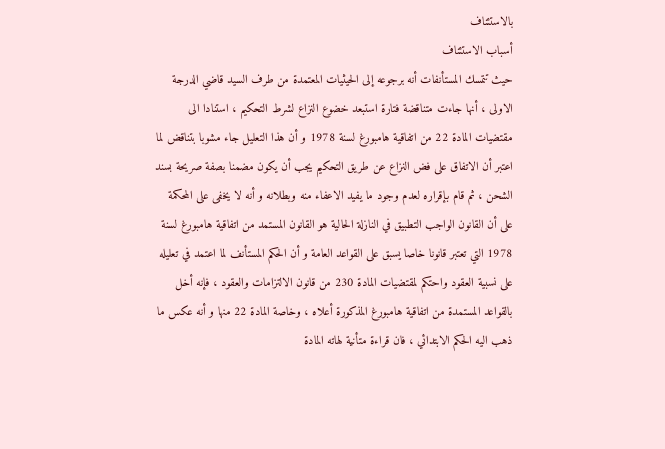بالاستئناف
أسباب الاستئناف
حيث تتمسك المستأنفات أنه برجوعه إلى الحيثيات المعتمدة من طرف السيد قاضي الدرجة الاولى ، أنها جاءت متناقضة فتارة استبعد خضوع النزاع لشرط التحكيم ، استنادا الى مقتضيات المادة 22 من اتفاقية هامبورغ لسنة 1978 و أن هذا التعليل جاء مشوبا بتناقض لما اعتبر أن الاتفاق على فض النزاع عن طريق التحكيم يجب أن يكون مضمنا بصفة صريحة بسند الشحن ، ثم قام بإقراره لعدم وجود ما يفيد الاعفاء منه وبطلانه و أنه لا يخفى على المحكمة على أن القانون الواجب التطبيق في النازلة الحالية هو القانون المستمد من اتفاقية هامبورغ لسنة 1978 التي تعتبر قانونا خاصا يسبق على القواعد العامة و أن الحكم المستأنف لما اعتمد في تعليله على نسبية العقود واحتكم لمقتضيات المادة 230 من قانون الالتزامات والعقود ، فإنه أخل بالقواعد المستمدة من اتفاقية هامبورغ المذكورة أعلاه ، وخاصة المادة 22 منها و أنه عكس ما ذهب اليه الحكم الابتدائي ، فان قراءة متأنية لهاته المادة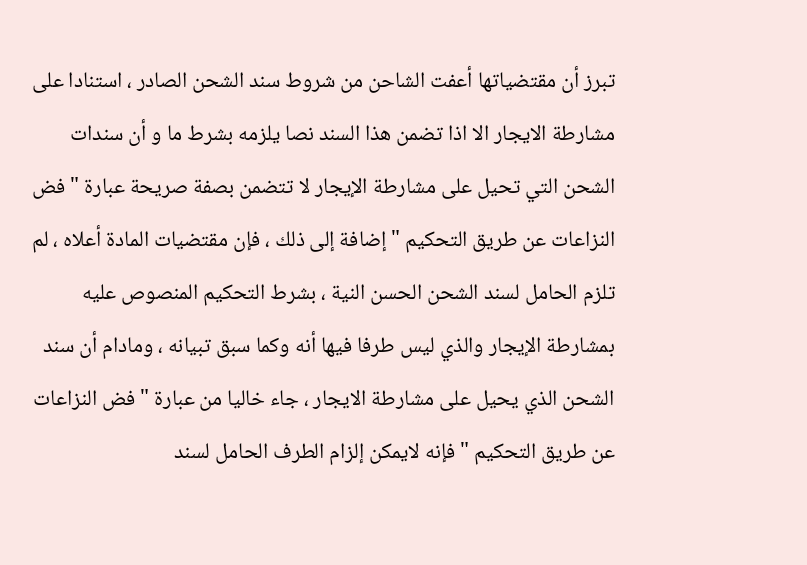تبرز أن مقتضياتها أعفت الشاحن من شروط سند الشحن الصادر ، استنادا على مشارطة الايجار الا اذا تضمن هذا السند نصا يلزمه بشرط ما و أن سندات الشحن التي تحيل على مشارطة الإيجار لا تتضمن بصفة صريحة عبارة " فض النزاعات عن طريق التحكيم " إضافة إلى ذلك ، فإن مقتضيات المادة أعلاه ، لم تلزم الحامل لسند الشحن الحسن النية ، بشرط التحكيم المنصوص عليه بمشارطة الإيجار والذي ليس طرفا فيها أنه وكما سبق تبيانه ، ومادام أن سند الشحن الذي يحيل على مشارطة الايجار ، جاء خاليا من عبارة " فض النزاعات عن طريق التحكيم " فإنه لايمكن إلزام الطرف الحامل لسند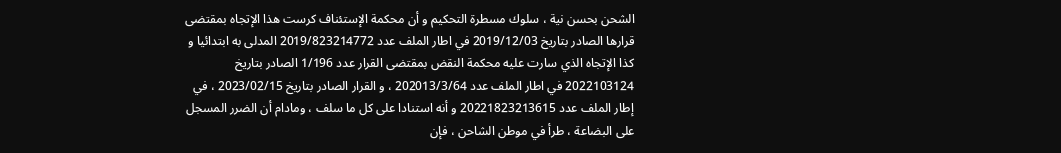الشحن بحسن نية ، سلوك مسطرة التحكيم و أن محكمة الإستئناف كرست هذا الإتجاه بمقتضى قرارها الصادر بتاريخ 2019/12/03 في اطار الملف عدد 2019/823214772 المدلى به ابتدائيا و كذا الإتجاه الذي سارت عليه محكمة النقض بمقتضى القرار عدد 1/196 الصادر بتاريخ 2022103124 في اطار الملف عدد 202013/3/64 ، و القرار الصادر بتاريخ 2023/02/15 ، في إطار الملف عدد 20221823213615 و أنه استنادا على كل ما سلف ، ومادام أن الضرر المسجل على البضاعة ، طرأ في موطن الشاحن ، فإن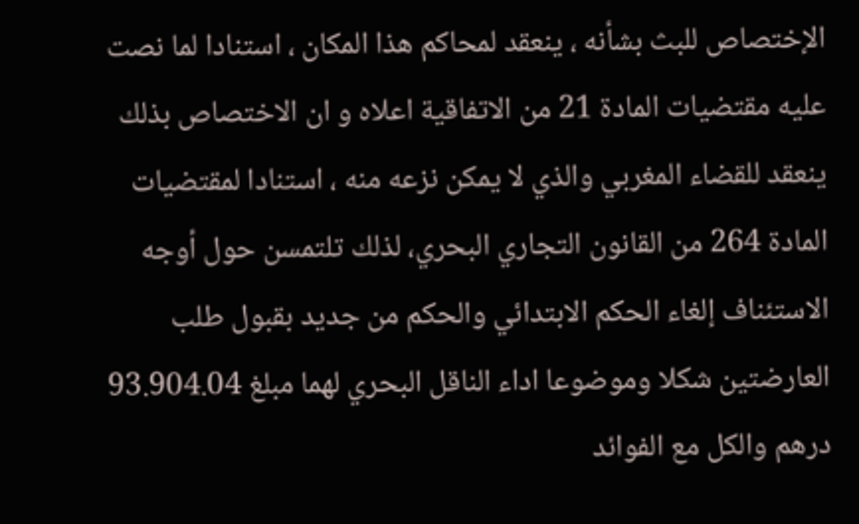الإختصاص للبث بشأنه ، ينعقد لمحاكم هذا المكان ، استنادا لما نصت عليه مقتضيات المادة 21 من الاتفاقية اعلاه و ان الاختصاص بذلك ينعقد للقضاء المغربي والذي لا يمكن نزعه منه ، استنادا لمقتضيات المادة 264 من القانون التجاري البحري، لذلك تلتمسن حول أوجه الاستئناف إلغاء الحكم الابتدائي والحكم من جديد بقبول طلب العارضتين شكلا وموضوعا اداء الناقل البحري لهما مبلغ 93.904.04 درهم والكل مع الفوائد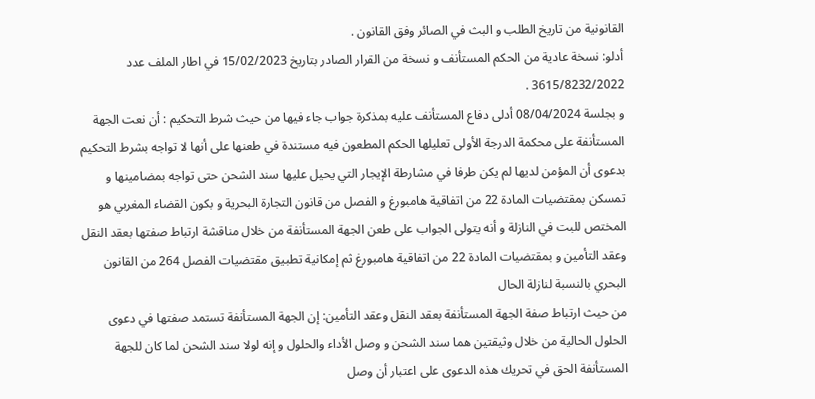القانونية من تاريخ الطلب و البث في الصائر وفق القانون .
أدلو: نسخة عادية من الحكم المستأنف و نسخة من القرار الصادر بتاريخ 15/02/2023 في اطار الملف عدد 3615/8232/2022 .
و بجلسة 08/04/2024 أدلى دفاع المستأنف عليه بمذكرة جواب جاء فيها من حيث شرط التحكيم : أن نعت الجهة المستأنفة على محكمة الدرجة الأولى تعليلها الحكم المطعون فيه مستندة في طعنها على أنها لا تواجه بشرط التحكيم بدعوى أن المؤمن لديها لم يكن طرفا في مشارطة الإيجار التي يحيل عليها سند الشحن حتى تواجه بمضامينها و تمسكن بمقتضيات المادة 22 من اتفاقية هامبورغ و الفصل من قانون التجارة البحرية و بكون القضاء المغربي هو المختص للبت في النازلة و أنه يتولى الجواب على طعن الجهة المستأنفة من خلال مناقشة ارتباط صفتها بعقد النقل وعقد التأمين و بمقتضيات المادة 22 من اتفاقية هامبورغ ثم إمكانية تطبيق مقتضيات الفصل 264 من القانون البحري بالنسبة لنازلة الحال
من حيث ارتباط صفة الجهة المستأنفة بعقد النقل وعقد التأمين: إن الجهة المستأنفة تستمد صفتها في دعوى الحلول الحالية من خلال وثيقتين هما سند الشحن و وصل الأداء والحلول و إنه لولا سند الشحن لما كان للجهة المستأنفة الحق في تحريك هذه الدعوى على اعتبار أن وصل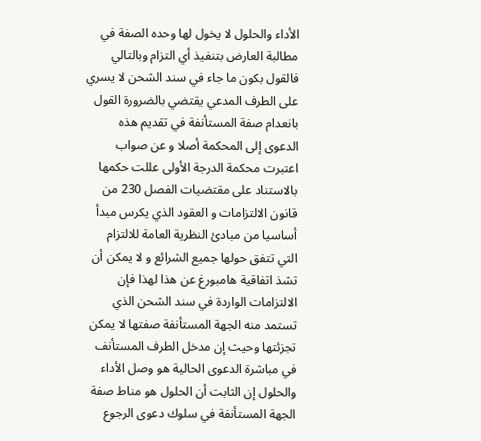الأداء والحلول لا يخول لها وحده الصفة في مطالبة العارض بتنفيذ أي التزام وبالتالي فالقول بكون ما جاء في سند الشحن لا يسري على الطرف المدعي يقتضي بالضرورة القول بانعدام صفة المستأنفة في تقديم هذه الدعوى إلى المحكمة أصلا و عن صواب اعتبرت محكمة الدرجة الأولى عللت حكمها بالاستناد على مقتضيات الفصل 230 من قانون الالتزامات و العقود الذي يكرس مبدأ أساسيا من مبادئ النظرية العامة للالتزام التي تتفق حولها جميع الشرائع و لا يمكن أن تشذ اتفاقية هامبورغ عن هذا لهذا فإن الالتزامات الواردة في سند الشحن الذي تستمد منه الجهة المستأنفة صفتها لا يمكن تجزئتها وحيث إن مدخل الطرف المستأنف في مباشرة الدعوى الحالية هو وصل الأداء والحلول إن الثابت أن الحلول هو مناط صفة الجهة المستأنفة في سلوك دعوى الرجوع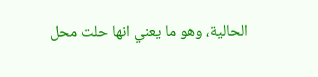الحالية، وهو ما يعني انها حلت محل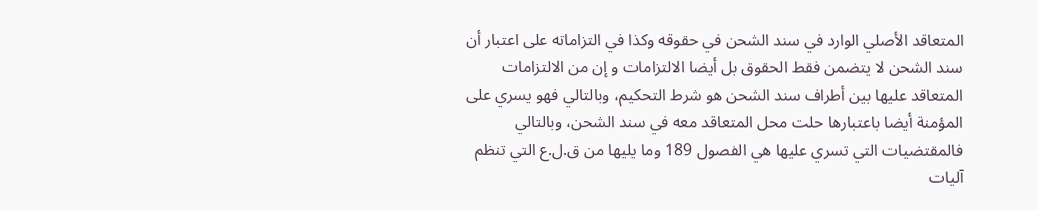المتعاقد الأصلي الوارد في سند الشحن في حقوقه وكذا في التزاماته على اعتبار أن سند الشحن لا يتضمن فقط الحقوق بل أيضا الالتزامات و إن من الالتزامات المتعاقد عليها بين أطراف سند الشحن هو شرط التحكيم، وبالتالي فهو يسري على المؤمنة أيضا باعتبارها حلت محل المتعاقد معه في سند الشحن، وبالتالي فالمقتضيات التي تسري عليها هي الفصول 189 وما يليها من ق.ل.ع التي تنظم آليات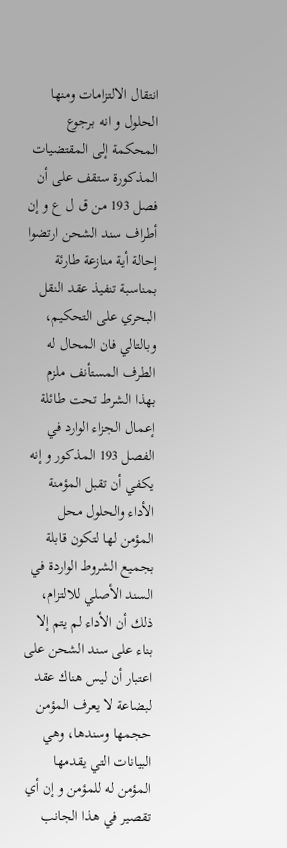انتقال الالتزامات ومنها الحلول و انه برجوع المحكمة إلى المقتضيات المذكورة ستقف على أن فصل 193 من ق ل ع و إن أطراف سند الشحن ارتضوا إحالة أية منازعة طارئة بمناسبة تنفيذ عقد النقل البحري على التحكيم، وبالتالي فان المحال له الطرف المستأنف ملزم بهذا الشرط تحت طائلة إعمال الجزاء الوارد في الفصل 193 المذكور و إنه يكفي أن تقبل المؤمنة الأداء والحلول محل المؤمن لها لتكون قابلة بجميع الشروط الواردة في السند الأصلي للالتزام، ذلك أن الأداء لم يتم إلا بناء على سند الشحن على اعتبار أن ليس هناك عقد لبضاعة لا يعرف المؤمن حجمها وسندها، وهي البيانات التي يقدمها المؤمن له للمؤمن و إن أي تقصير في هذا الجانب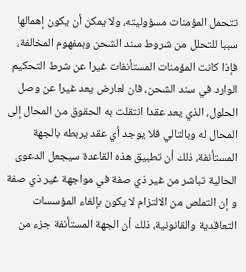تتحمل المؤمنات مسؤوليته، ولا يمكن أن يكون إهمالها سببا للتحلل من شروط سند الشحن وبمفهوم المخالفة، فإذا كانت المؤمنات المستأنفات غيرا عن شرط التحكيم الوارد في سند الشحن، فان لعارض يعد غيرا عن وصل الحلول، الذي يعد عقدا انتقلت به الحقوق من المحال إلى المحال له وبالتالي فلا يوجد أي عقد يربطه بالجهة المستأنفة، ذلك أن تطبيق هذه القاعدة سيجعل الدعوى الحالية تباشر من غير ذي صفة في مواجهة غير ذي صفة و إن التملص من الالتزام لا يكون بإلغاء المؤسسات التعاقدية والقانونية، ذلك أن الجهة المستأنفة جزء من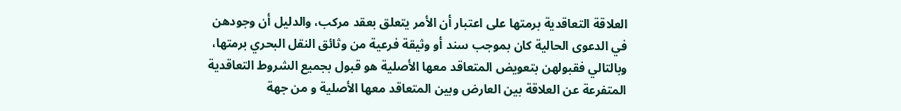العلاقة التعاقدية برمتها على اعتبار أن الأمر يتعلق بعقد مركب، والدليل أن وجودهن في الدعوى الحالية كان بموجب سند أو وثيقة فرعية من وثائق النقل البحري برمتها، وبالتالي فقبولهن بتعويض المتعاقد معها الأصلية هو قبول بجميع الشروط التعاقدية المتفرعة عن العلاقة بين العارض وبين المتعاقد معها الأصلية و من جهة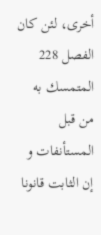أخرى، لئن كان الفصل 228 المتمسك به من قبل المستأنفات و إن الثابت قانونا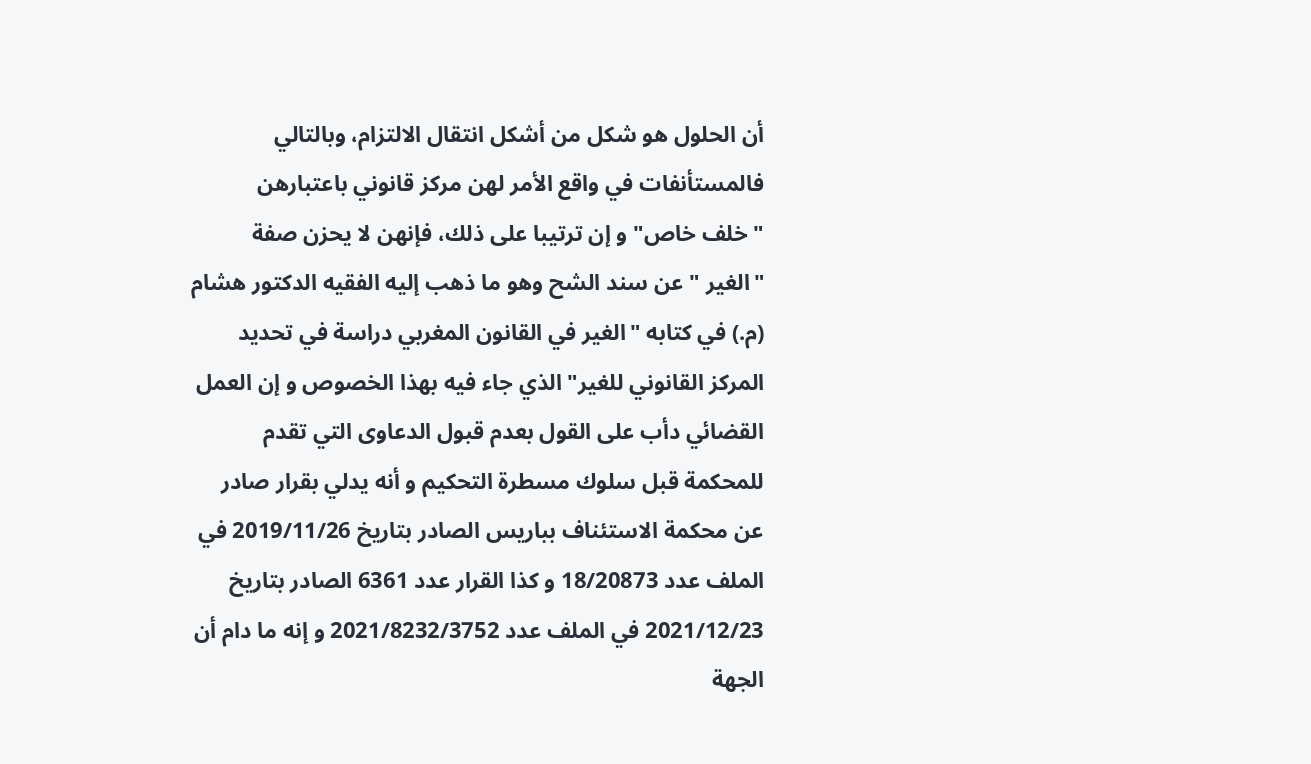أن الحلول هو شكل من أشكل انتقال الالتزام، وبالتالي فالمستأنفات في واقع الأمر لهن مركز قانوني باعتبارهن "خلف خاص" و إن ترتيبا على ذلك، فإنهن لا يحزن صفة "الغير " عن سند الشح وهو ما ذهب إليه الفقيه الدكتور هشام (م.) في كتابه "الغير في القانون المغربي دراسة في تحديد المركز القانوني للغير" الذي جاء فيه بهذا الخصوص و إن العمل القضائي دأب على القول بعدم قبول الدعاوى التي تقدم للمحكمة قبل سلوك مسطرة التحكيم و أنه يدلي بقرار صادر عن محكمة الاستئناف بباريس الصادر بتاريخ 2019/11/26 في الملف عدد 18/20873 و كذا القرار عدد 6361 الصادر بتاريخ 2021/12/23 في الملف عدد 2021/8232/3752 و إنه ما دام أن الجهة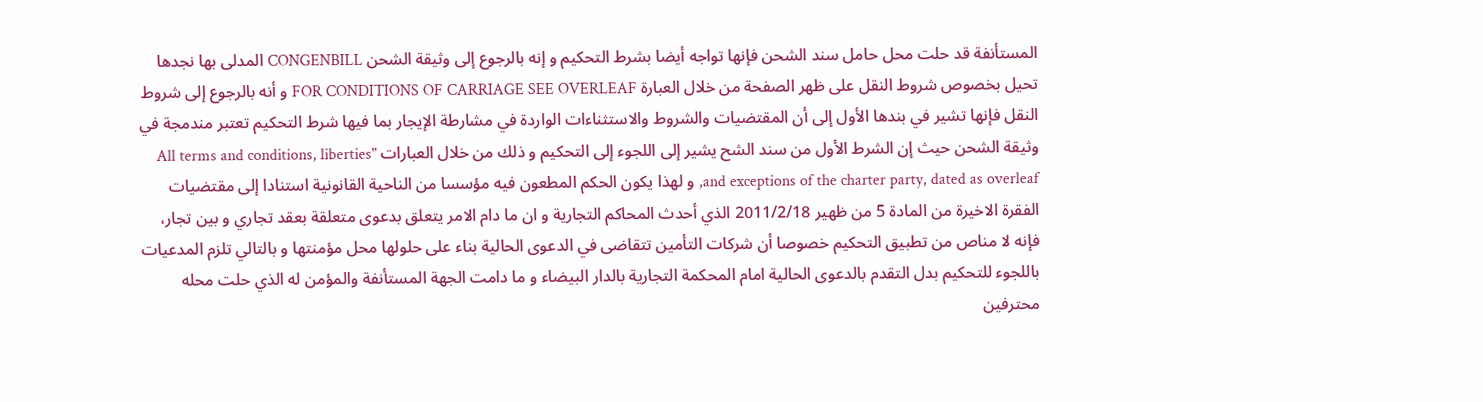المستأنفة قد حلت محل حامل سند الشحن فإنها تواجه أيضا بشرط التحكيم و إنه بالرجوع إلى وثيقة الشحن CONGENBILL المدلى بها نجدها تحيل بخصوص شروط النقل على ظهر الصفحة من خلال العبارة FOR CONDITIONS OF CARRIAGE SEE OVERLEAF و أنه بالرجوع إلى شروط النقل فإنها تشير في بندها الأول إلى أن المقتضيات والشروط والاستثناءات الواردة في مشارطة الإيجار بما فيها شرط التحكيم تعتبر مندمجة في وثيقة الشحن حيث إن الشرط الأول من سند الشح يشير إلى اللجوء إلى التحكيم و ذلك من خلال العبارات "All terms and conditions, liberties and exceptions of the charter party, dated as overleaf, و لهذا يكون الحكم المطعون فيه مؤسسا من الناحية القانونية استنادا إلى مقتضيات الفقرة الاخيرة من المادة 5 من ظهير 2011/2/18 الذي أحدث المحاكم التجارية و ان ما دام الامر يتعلق بدعوى متعلقة بعقد تجاري و بين تجار، فإنه لا مناص من تطبيق التحكيم خصوصا أن شركات التأمين تتقاضى في الدعوى الحالية بناء على حلولها محل مؤمنتها و بالتالي تلزم المدعيات باللجوء للتحكيم بدل التقدم بالدعوى الحالية امام المحكمة التجارية بالدار البيضاء و ما دامت الجهة المستأنفة والمؤمن له الذي حلت محله محترفين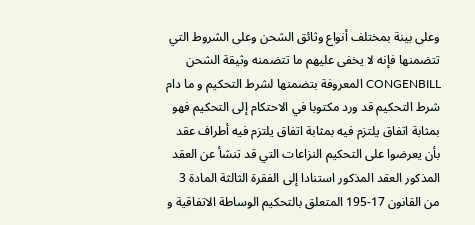وعلى بينة بمختلف أنواع وثائق الشحن وعلى الشروط التي تتضمنها فإنه لا يخفى عليهم ما تتضمنه وثيقة الشحن CONGENBILL المعروفة بتضمنها لشرط التحكيم و ما دام شرط التحكيم قد ورد مكتوبا في الاحتكام إلى التحكيم فهو بمثابة اتفاق يلتزم فيه بمثابة اتفاق يلتزم فيه أطراف عقد بأن يعرضوا على التحكيم النزاعات التي قد تنشأ عن العقد المذكور العقد المذكور استنادا إلى الفقرة الثالثة المادة 3 من القانون 17-195 المتعلق بالتحكيم الوساطة الاتفاقية و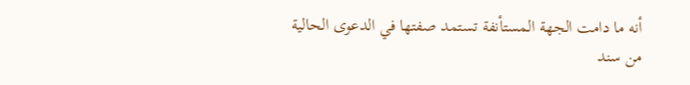أنه ما دامت الجهة المستأنفة تستمد صفتها في الدعوى الحالية من سند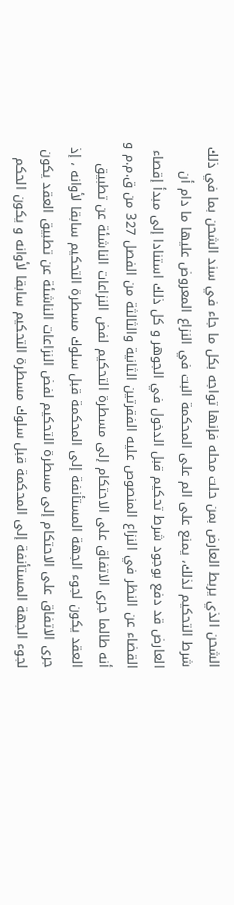الشحن الذي يربط العارض بمن حلت محله فإنها تواجه بكل ما جاء في سند الشحن بما في ذلك شرط التحكيم لذلك، يمنع على الم على المحكمة البت في النزاع المعروض عليها ما دام أن العارض قد دفع بوجود شرط تحكيم قبل الدخول في الجوهر و كل ذلك استنادا إلى مبدأ إقصاء القضاء عن النظر في النزاع المنصوص عليه الفقرتين الثانية والثالثة من الفصل 327 من ق.م.م و أنه طالما جرى الاتفاق على الاحتكام إلى مسطرة التحكيم لفض النزاعات الناشئة عن تطبيق العقد يكون لجوء الجهة المستأنفة إلى المحكمة قبل سلوك مسطرة التحكيم سابقا لأوانه ، إذ جرى الاتفاق على الاحتكام إلى مسطرة التحكيم لفض النزاعات الناشئة عن تطبيق العقد يكون لجوء الجهة المستأنفة إلى المحكمة قبل سلوك مسطرة التحكيم سابقا لأوانه و يكون الحكم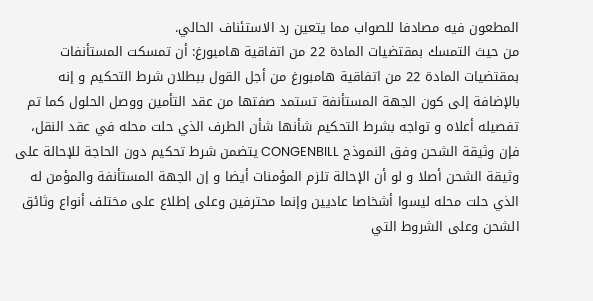المطعون فيه مصادفا للصواب مما يتعين رد الاستئناف الحالي.
من حيث التمسك بمقتضيات المادة 22 من اتفاقية هامبورغ: أن تمسكت المستأنفات بمقتضيات المادة 22 من اتفاقية هامبورغ من أجل القول ببطلان شرط التحكيم و إنه بالإضافة إلى كون الجهة المستأنفة تستمد صفتها من عقد التأمين ووصل الحلول كما تم تفصيله أعلاه و تواجه بشرط التحكيم شأنها شأن الطرف الذي حلت محله في عقد النقل، فإن وثيقة الشحن وفق النموذج CONGENBILL يتضمن شرط تحكيم دون الحاجة للإحالة على وثيقة الشحن أصلا و لو أن الإحالة تلزم المؤمنات أيضا و إن الجهة المستأنفة والمؤمن له الذي حلت محله ليسوا أشخاصا عاديين وإنما محترفين وعلى إطلاع على مختلف أنواع وثائق الشحن وعلى الشروط التي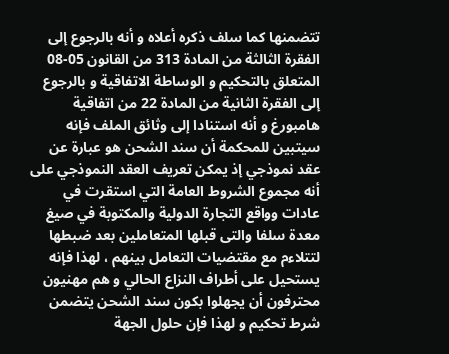تتضمنها كما سلف ذكره أعلاه و أنه بالرجوع إلى الفقرة الثالثة من المادة 313 من القانون 05-08 المتعلق بالتحكيم و الوساطة الاتفاقية و بالرجوع إلى الفقرة الثانية من المادة 22 من اتفاقية هامبورغ و أنه استنادا إلى وثائق الملف فإنه سيتبين للمحكمة أن سند الشحن هو عبارة عن عقد نموذجي إذ يمكن تعريف العقد النموذجي على أنه مجموع الشروط العامة التي استقرت في عادات وواقع التجارة الدولية والمكتوبة في صيغ معدة سلفا والتى قبلها المتعاملين بعد ضبطها لتتلاءم مع مقتضيات التعامل بينهم ، لهذا فإنه يستحيل على أطراف النزاع الحالي و هم مهنيون محترفون أن يجهلوا بكون سند الشحن يتضمن شرط تحكيم و لهذا فإن حلول الجهة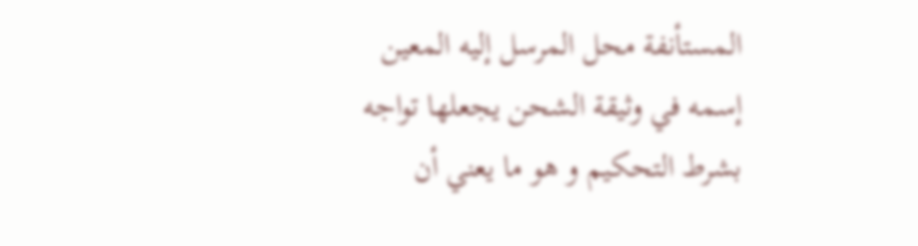المستأنفة محل المرسل إليه المعين إسمه في وثيقة الشحن يجعلها تواجه بشرط التحكيم و هو ما يعني أن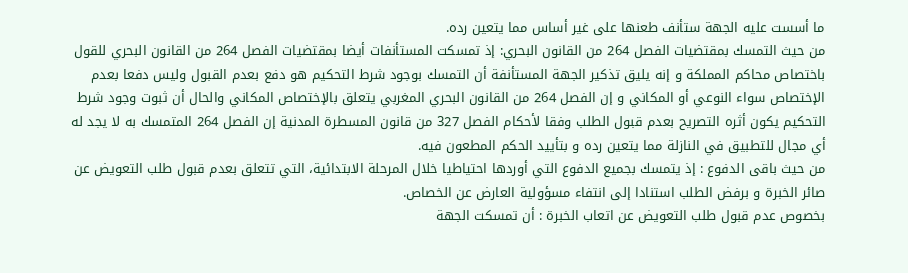ما أسست عليه الجهة ستأنف طعنها على غير أساس مما يتعين رده.
من حيث التمسك بمقتضيات الفصل 264 من القانون البحري: إذ تمسكت المستأنفات أيضا بمقتضيات الفصل 264 من القانون البحري للقول باختصاص محاكم المملكة و إنه يليق تذكير الجهة المستأنفة أن التمسك بوجود شرط التحكيم هو دفع بعدم القبول وليس دفعا بعدم الإختصاص سواء النوعي أو المكاني و إن الفصل 264 من القانون البحري المغربي يتعلق بالإختصاص المكاني والحال أن ثبوت وجود شرط التحكيم يكون أثره التصريح بعدم قبول الطلب وفقا لأحكام الفصل 327 من قانون المسطرة المدنية إن الفصل 264 المتمسك به لا يجد له أي مجال للتطبيق في النازلة مما يتعين رده و بتأييد الحكم المطعون فيه.
من حيث باقى الدفوع : إذ يتمسك بجميع الدفوع التي أوردها احتياطيا خلال المرحلة الابتدائية، التي تتعلق بعدم قبول طلب التعويض عن صائر الخبرة و برفض الطلب استنادا إلى انتفاء مسؤولية العارض عن الخصاص.
بخصوص عدم قبول طلب التعويض عن اتعاب الخبرة : أن تمسكت الجهة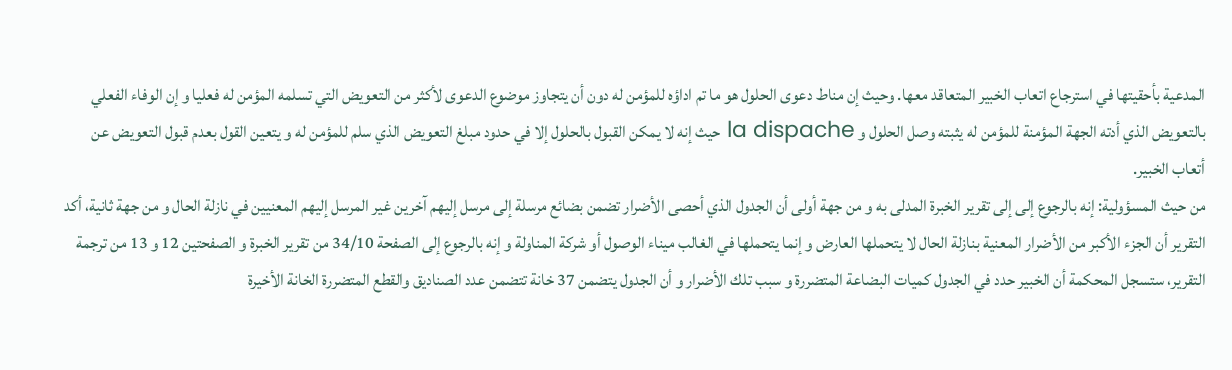المدعية بأحقيتها في استرجاع اتعاب الخبير المتعاقد معها. وحيث إن مناط دعوى الحلول هو ما تم اداؤه للمؤمن له دون أن يتجاوز موضوع الدعوى لأكثر من التعويض التي تسلمه المؤمن له فعليا و إن الوفاء الفعلي بالتعويض الذي أدته الجهة المؤمنة للمؤمن له يثبته وصل الحلول و la dispache حيث إنه لا يمكن القبول بالحلول إلا في حدود مبلغ التعويض الذي سلم للمؤمن له و يتعين القول بعدم قبول التعويض عن أتعاب الخبير.
من حيث المسؤولية: إنه بالرجوع إلى إلى تقرير الخبرة المدلى به و من جهة أولى أن الجدول الذي أحصى الأضرار تضمن بضائع مرسلة إلى مرسل إليهم آخرين غير المرسل إليهم المعنيين في نازلة الحال و من جهة ثانية، أكد التقرير أن الجزء الأكبر من الأضرار المعنية بنازلة الحال لا يتحملها العارض و إنما يتحملها في الغالب ميناء الوصول أو شركة المناولة و إنه بالرجوع إلى الصفحة 34/10 من تقرير الخبرة و الصفحتين 12 و 13 من ترجمة التقرير، ستسجل المحكمة أن الخبير حدد في الجدول كميات البضاعة المتضررة و سبب تلك الأضرار و أن الجدول يتضمن 37 خانة تتضمن عدد الصناديق والقطع المتضررة الخانة الأخيرة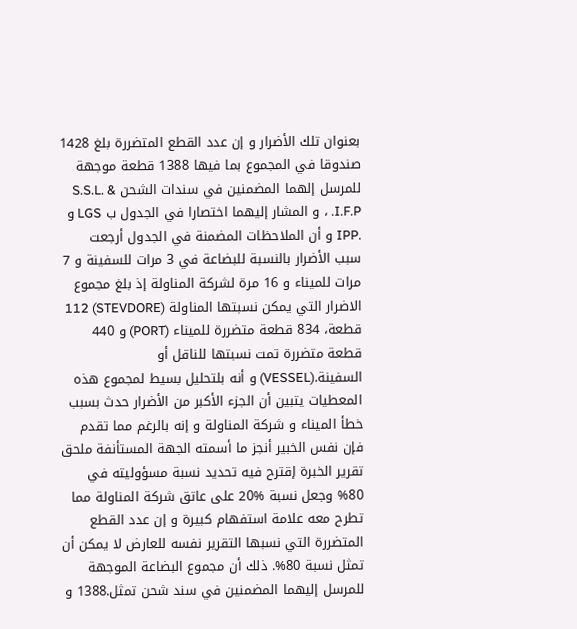بعنوان تلك الأضرار و إن عدد القطع المتضررة بلغ 1428 صندوقا في المجموع بما فيها 1388 قطعة موجهة للمرسل إلهما المضمنين في سندات الشحن S.S.L. & I.F.P. ، و المشار إليهما اختصارا في الجدول ب LGS و .IPP و أن الملاحظات المضمنة في الجدول أرجعت سبب الأضرار بالنسبة للبضاعة في 3 مرات للسفينة و 7 مرات للميناء و 16 مرة لشركة المناولة إذ بلغ مجموع الاضرار التي يمكن نسبتها المناولة (STEVDORE) 112 قطعة، 834 قطعة متضررة للميناء (PORT) و 440 قطعة متضررة تمت نسبتها للناقل أو السفينة.(VESSEL) و أنه بلتحليل بسيط لمجموع هذه المعطيات يتبين أن الجزء الأكبر من الأضرار حدث بسبب خطأ الميناء و شركة المناولة و إنه بالرغم مما تقدم فإن نفس الخبير أنجز ما أسمته الجهة المستأنفة ملحق تقرير الخبرة إقترح فيه تحديد نسبة مسؤوليته في 80% وجعل نسبة %20 على عاتق شركة المناولة مما تطرح معه علامة استفهام كبيرة و إن عدد القطع المتضررة التي نسبها التقرير نفسه للعارض لا يمكن أن تمثل نسبة 80%. ذلك أن مجموع البضاعة الموجهة للمرسل إليهما المضمنين في سند شحن تمثل.1388 و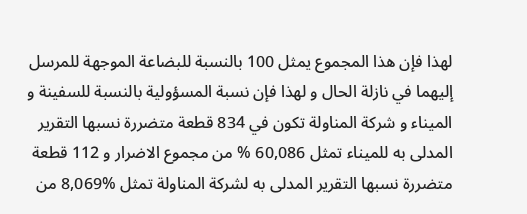لهذا فإن هذا المجموع يمثل 100 بالنسبة للبضاعة الموجهة للمرسل إليهما في نازلة الحال و لهذا فإن نسبة المسؤولية بالنسبة للسفينة و الميناء و شركة المناولة تكون في 834 قطعة متضررة نسبها التقرير المدلى به للميناء تمثل 60,086 % من مجموع الاضرار و 112 قطعة متضررة نسبها التقرير المدلى به لشركة المناولة تمثل %8,069 من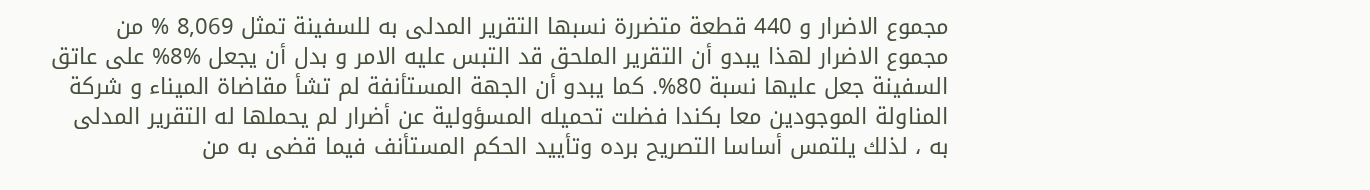مجموع الاضرار و 440 قطعة متضررة نسبها التقرير المدلى به للسفينة تمثل 8,069 % من مجموع الاضرار لهذا يبدو أن التقرير الملحق قد التبس عليه الامر و بدل أن يجعل %8% على عاتق السفينة جعل عليها نسبة 80%. كما يبدو أن الجهة المستأنفة لم تشأ مقاضاة الميناء و شركة المناولة الموجودين معا بكندا فضلت تحميله المسؤولية عن أضرار لم يحملها له التقرير المدلى به ، لذلك يلتمس أساسا التصريح برده وتأييد الحكم المستأنف فيما قضى به من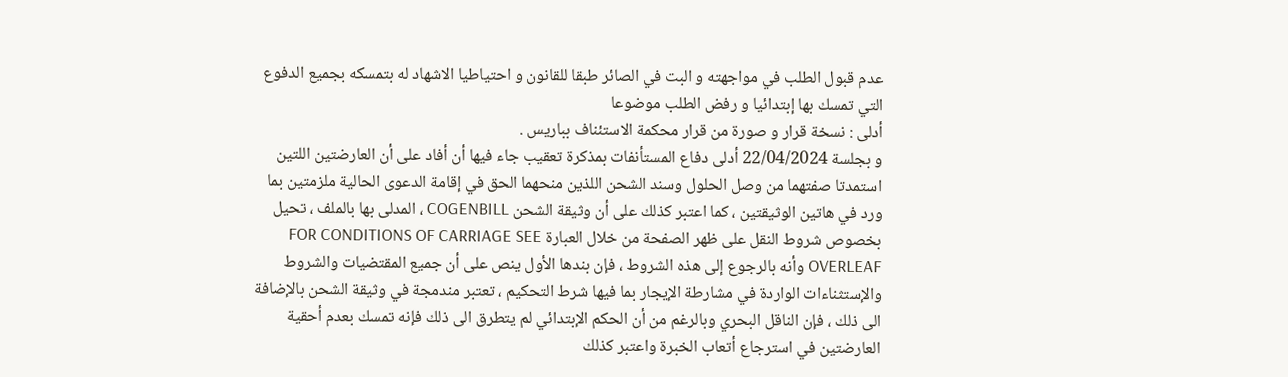عدم قبول الطلب في مواجهته و البت في الصائر طبقا للقانون و احتياطيا الاشهاد له بتمسكه بجميع الدفوع التي تمسك بها إبتدائيا و رفض الطلب موضوعا
أدلى : نسخة قرار و صورة من قرار محكمة الاستئناف بباريس .
و بجلسة 22/04/2024 أدلى دفاع المستأنفات بمذكرة تعقيب جاء فيها أن أفاد على أن العارضتين اللتين استمدتا صفتهما من وصل الحلول وسند الشحن اللذين منحهما الحق في إقامة الدعوى الحالية ملزمتين بما ورد في هاتين الوثيقتين ، كما اعتبر كذلك على أن وثيقة الشحن COGENBILL ، المدلى بها بالملف ، تحيل بخصوص شروط النقل على ظهر الصفحة من خلال العبارة FOR CONDITIONS OF CARRIAGE SEE OVERLEAF وأنه بالرجوع إلى هذه الشروط ، فإن بندها الأول ينص على أن جميع المقتضيات والشروط والإستثناءات الواردة في مشارطة الإيجار بما فيها شرط التحكيم ، تعتبر مندمجة في وثيقة الشحن بالإضافة الى ذلك ، فإن الناقل البحري وبالرغم من أن الحكم الإبتدائي لم يتطرق الى ذلك فإنه تمسك بعدم أحقية العارضتين في استرجاع أتعاب الخبرة واعتبر كذلك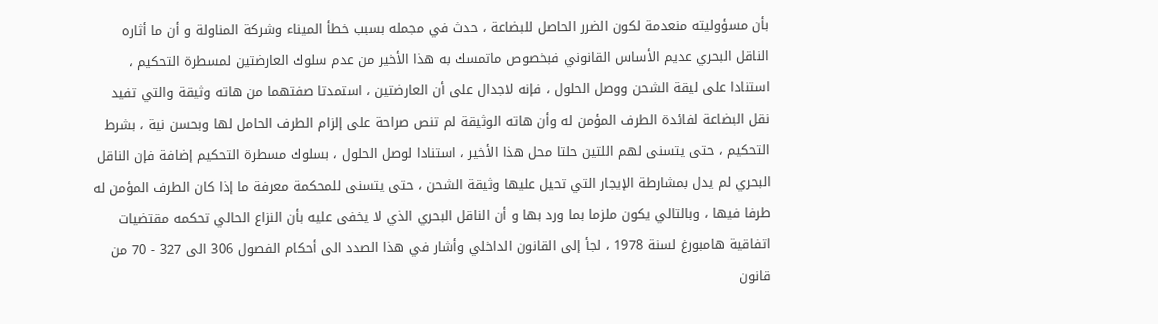بأن مسؤوليته منعدمة لكون الضرر الحاصل للبضاعة ، حدث في مجمله بسبب خطأ الميناء وشركة المناولة و أن ما أثاره الناقل البحري عديم الأساس القانوني فبخصوص ماتمسك به هذا الأخير من عدم سلوك العارضتين لمسطرة التحكيم ، استنادا على ليقة الشحن ووصل الحلول ، فإنه لاجدال على أن العارضتين ، استمدتا صفتهما من هاته وثيقة والتي تفيد نقل البضاعة لفائدة الطرف المؤمن له وأن هاته الوثيقة لم تنص صراحة على إلزام الطرف الحامل لها وبحسن نية ، بشرط التحكيم ، حتى يتسنى لهم اللتين حلتا محل هذا الأخير ، استنادا لوصل الحلول ، بسلوك مسطرة التحكيم إضافة فإن الناقل البحري لم يدل بمشارطة الإيجار التي تحيل عليها وثيقة الشحن ، حتى يتسنى للمحكمة معرفة ما إذا كان الطرف المؤمن له طرفا فيها ، وبالتالي يكون ملزما بما ورد بها و أن الناقل البحري الذي لا يخفى عليه بأن النزاع الحالي تحكمه مقتضيات اتفاقية هامبورغ لسنة 1978 ، لجأ إلى القانون الداخلي وأشار في هذا الصدد الى أحكام الفصول 306 الى 327 - 70 من قانون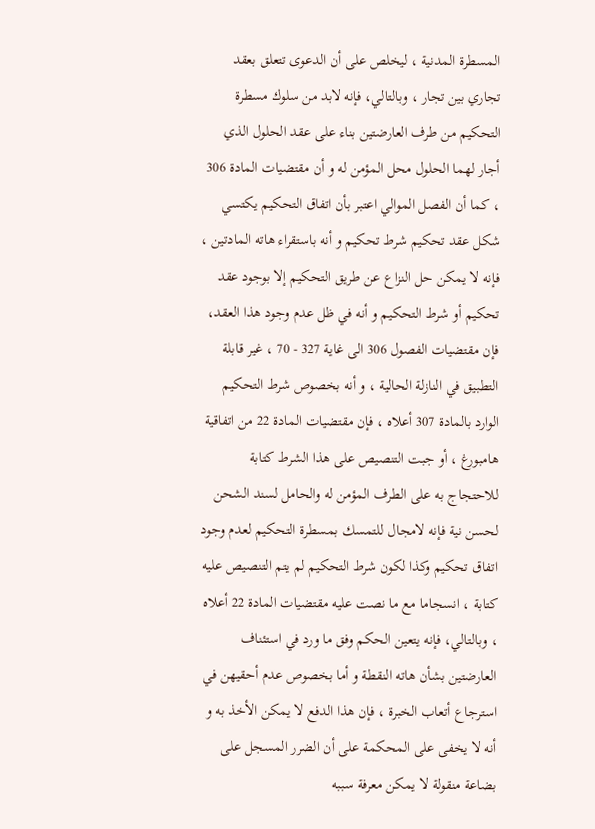المسطرة المدنية ، ليخلص على أن الدعوى تتعلق بعقد تجاري بين تجار ، وبالتالي، فإنه لابد من سلوك مسطرة التحكيم من طرف العارضتين بناء على عقد الحلول الذي أجار لهما الحلول محل المؤمن له و أن مقتضيات المادة 306 ، كما أن الفصل الموالي اعتبر بأن اتفاق التحكيم يكتسي شكل عقد تحكيم شرط تحكيم و أنه باستقراء هاته المادتين ، فإنه لا يمكن حل النزاع عن طريق التحكيم إلا بوجود عقد تحكيم أو شرط التحكيم و أنه في ظل عدم وجود هذا العقد، فإن مقتضيات الفصول 306 الى غاية 327 - 70 ، غير قابلة التطبيق في النازلة الحالية ، و أنه بخصوص شرط التحكيم الوارد بالمادة 307 أعلاه ، فإن مقتضيات المادة 22 من اتفاقية هامبورغ ، أو جبت التنصيص على هذا الشرط كتابة للاحتجاج به على الطرف المؤمن له والحامل لسند الشحن لحسن نية فإنه لامجال للتمسك بمسطرة التحكيم لعدم وجود اتفاق تحكيم وكذا لكون شرط التحكيم لم يتم التنصيص عليه كتابة ، انسجاما مع ما نصت عليه مقتضيات المادة 22 أعلاه ، وبالتالي، فإنه يتعين الحكم وفق ما ورد في استئناف العارضتين بشأن هاته النقطة و أما بخصوص عدم أحقيهن في استرجاع أتعاب الخبرة ، فإن هذا الدفع لا يمكن الأخذ به و أنه لا يخفى على المحكمة على أن الضرر المسجل على بضاعة منقولة لا يمكن معرفة سببه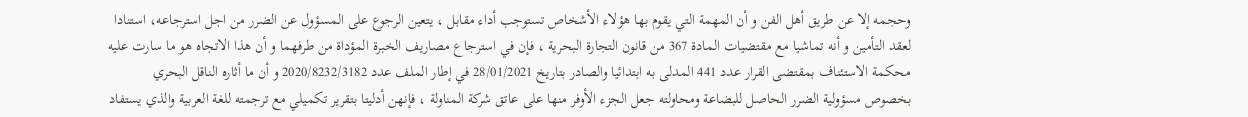وحجمه إلا عن طريق أهل الفن و أن المهمة التي يقوم بها هؤلاء الأشخاص تستوجب أداء مقابل ، يتعين الرجوع على المسؤول عن الضرر من اجل استرجاعه، استنادا لعقد التأمين و أنه تماشيا مع مقتضيات المادة 367 من قانون التجارة البحرية ، فإن في استرجاع مصاريف الخبرة المؤداة من طرفهما و أن هذا الاتجاه هو ما سارت عليه محكمة الاستئناف بمقتضى القرار عدد 441 المدلى به ابتدائيا والصادر بتاريخ 28/01/2021 في إطار الملف عدد 2020/8232/3182 و أن ما أثاره الناقل البحري بخصوص مسؤولية الضرر الحاصل للبضاعة ومحاولته جعل الجزء الأوفر منها على عاتق شركة المناولة ، فإنهن أدليتا بتقرير تكميلي مع ترجمته للغة العربية والذي يستفاد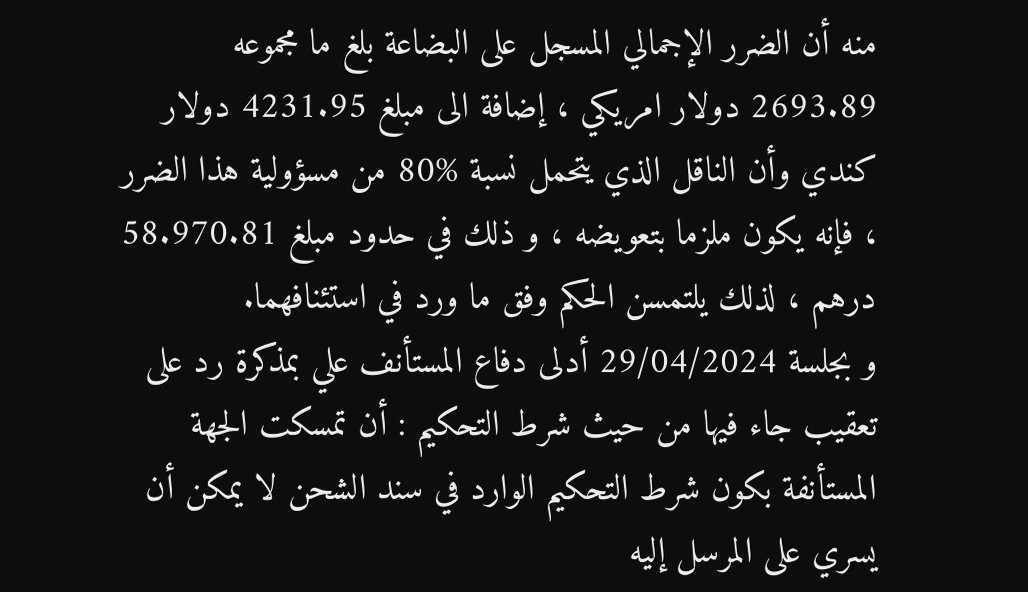منه أن الضرر الإجمالي المسجل على البضاعة بلغ ما مجموعه 2693.89 دولار امريكي ، إضافة الى مبلغ 4231.95 دولار كندي وأن الناقل الذي يتحمل نسبة %80 من مسؤولية هذا الضرر ، فإنه يكون ملزما بتعويضه ، و ذلك في حدود مبلغ 58.970.81 درهم ، لذلك يلتمسن الحكم وفق ما ورد في استئنافهما.
و بجلسة 29/04/2024 أدلى دفاع المستأنف علي بمذكرة رد على تعقيب جاء فيها من حيث شرط التحكيم : أن تمسكت الجهة المستأنفة بكون شرط التحكيم الوارد في سند الشحن لا يمكن أن يسري على المرسل إليه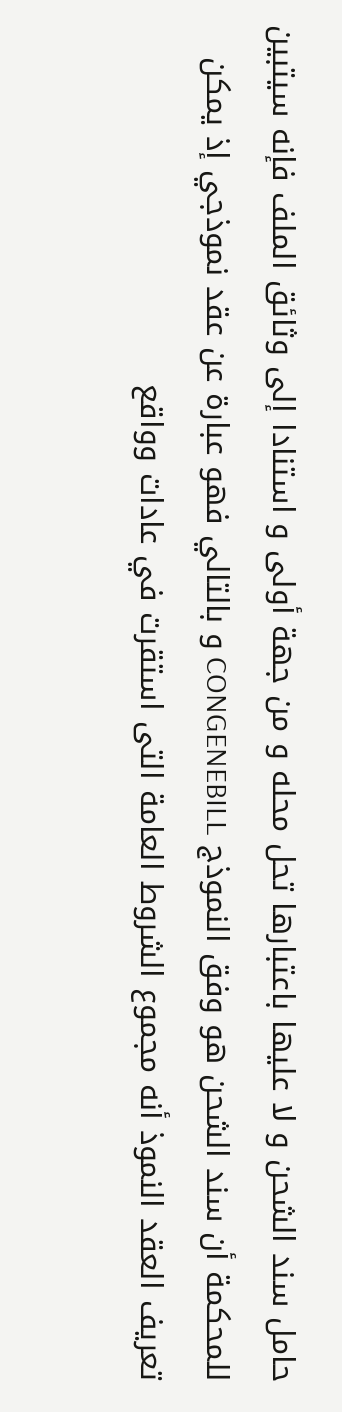حامل سند الشحن و لا عليها باعتبارها تحل محله و من جهة أولى و استنادا إلى وثائق الملف فإنه سيتبين للمحكمة أن سند الشحن هو وفق النموذج CONGENEBILL و بالتالي فهو عبارة عن عقد نموذجي إذ يمكن تعريف العقد النموذ أنه مجموع الشروط العامة التى استقرت في عادات وواقع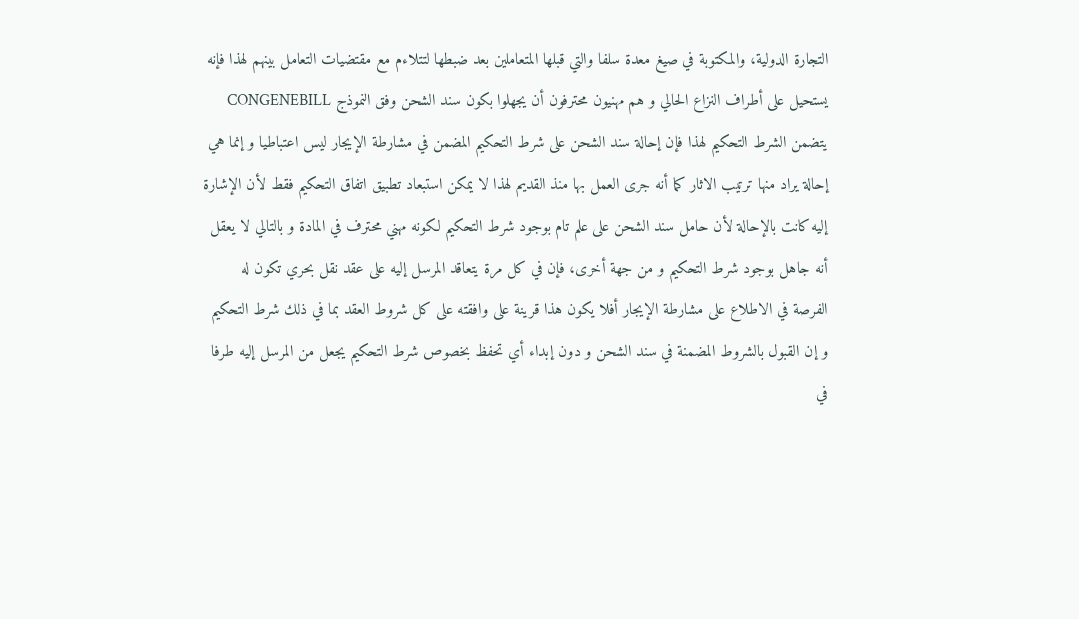التجارة الدولية، والمكتوبة في صيغ معدة سلفا والتي قبلها المتعاملين بعد ضبطها لتتلاءم مع مقتضيات التعامل بينهم لهذا فإنه يستحيل على أطراف النزاع الحالي و هم مهنيون محترفون أن يجهلوا بكون سند الشحن وفق النموذج CONGENEBILL يتضمن الشرط التحكيم لهذا فإن إحالة سند الشحن على شرط التحكيم المضمن في مشارطة الإيجار ليس اعتباطيا و إنما هي إحالة يراد منها ترتيب الاثار كما أنه جرى العمل بها منذ القديم لهذا لا يمكن استبعاد تطبيق اتفاق التحكيم فقط لأن الإشارة إليه كانت بالإحالة لأن حامل سند الشحن على علم تام بوجود شرط التحكيم لكونه مهني محترف في المادة و بالتالي لا يعقل أنه جاهل بوجود شرط التحكيم و من جهة أخرى، فإن في كل مرة يتعاقد المرسل إليه على عقد نقل بحري تكون له الفرصة في الاطلاع على مشارطة الإيجار أفلا يكون هذا قرينة على وافقته على كل شروط العقد بما في ذلك شرط التحكيم و إن القبول بالشروط المضمنة في سند الشحن و دون إبداء أي تحفظ بخصوص شرط التحكيم يجعل من المرسل إليه طرفا في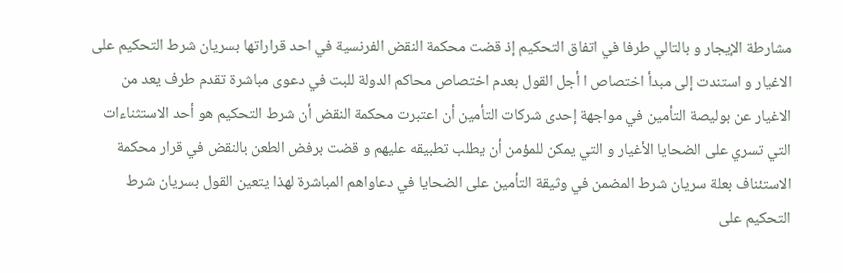مشارطة الإيجار و بالتالي طرفا في اتفاق التحكيم إذ قضت محكمة النقض الفرنسية في احد قراراتها بسريان شرط التحكيم على الاغيار و استندت إلى مبدأ اختصاص ا أجل القول بعدم اختصاص محاكم الدولة للبت في دعوى مباشرة تقدم طرف يعد من الاغيار عن بوليصة التأمين في مواجهة إحدى شركات التأمين أن اعتبرت محكمة النقض أن شرط التحكيم هو أحد الاستثناءات التي تسري على الضحايا الأغيار و التي يمكن للمؤمن أن يطلب تطبيقه عليهم و قضت برفض الطعن بالنقض في قرار محكمة الاستئناف بعلة سريان شرط المضمن في وثيقة التأمين على الضحايا في دعاواهم المباشرة لهذا يتعين القول بسريان شرط التحكيم على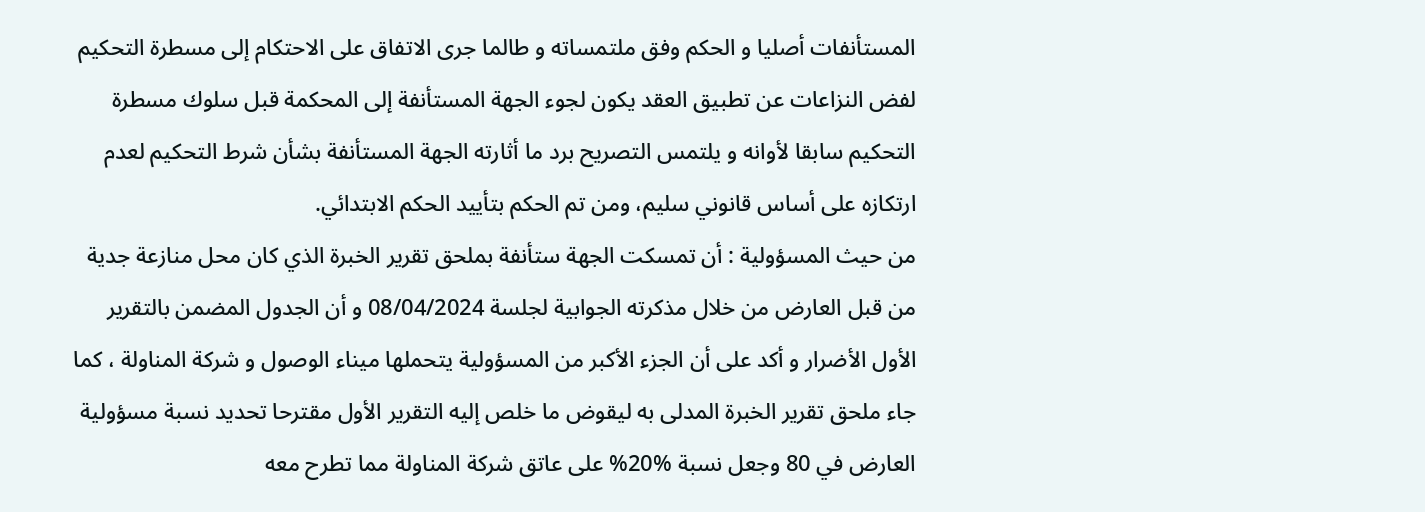المستأنفات أصليا و الحكم وفق ملتمساته و طالما جرى الاتفاق على الاحتكام إلى مسطرة التحكيم لفض النزاعات عن تطبيق العقد يكون لجوء الجهة المستأنفة إلى المحكمة قبل سلوك مسطرة التحكيم سابقا لأوانه و يلتمس التصريح برد ما أثارته الجهة المستأنفة بشأن شرط التحكيم لعدم ارتكازه على أساس قانوني سليم، ومن تم الحكم بتأييد الحكم الابتدائي.
من حيث المسؤولية : أن تمسكت الجهة ستأنفة بملحق تقرير الخبرة الذي كان محل منازعة جدية من قبل العارض من خلال مذكرته الجوابية لجلسة 08/04/2024 و أن الجدول المضمن بالتقرير الأول الأضرار و أكد على أن الجزء الأكبر من المسؤولية يتحملها ميناء الوصول و شركة المناولة ، كما جاء ملحق تقرير الخبرة المدلى به ليقوض ما خلص إليه التقرير الأول مقترحا تحديد نسبة مسؤولية العارض في 80 وجعل نسبة %20% على عاتق شركة المناولة مما تطرح معه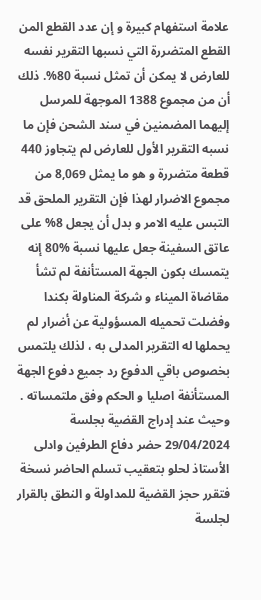علامة استفهام كبيرة و إن عدد القطع المن القطع المتضررة التي نسبها التقرير نفسه للعارض لا يمكن أن تمثل نسبة 80%. ذلك أن من مجموع 1388 الموجهة للمرسل إليهما المضمنين في سند الشحن فإن ما نسبه التقرير الأول للعارض لم يتجاوز 440 قطعة متضررة و هو ما يمثل 8,069 من مجموع الاضرار لهذا فإن التقرير الملحق قد التبس عليه الامر و بدل أن يجعل 8% على عاتق السفينة جعل عليها نسبة %80 إنه يتمسك بكون الجهة المستأنفة لم تشأ مقاضاة الميناء و شركة المناولة بكندا وفضلت تحميله المسؤولية عن أضرار لم يحملها له التقرير المدلى به ، لذلك يلتمس بخصوص باقي الدفوع رد جميع دفوع الجهة المستأنفة اصليا و الحكم وفق ملتمساته .
وحيث عند إدراج القضية بجلسة 29/04/2024 حضر دفاع الطرفين وادلى الأستاذ لحلو بتعقيب تسلم الحاضر نسخة فتقرر حجز القضية للمداولة و النطق بالقرار لجلسة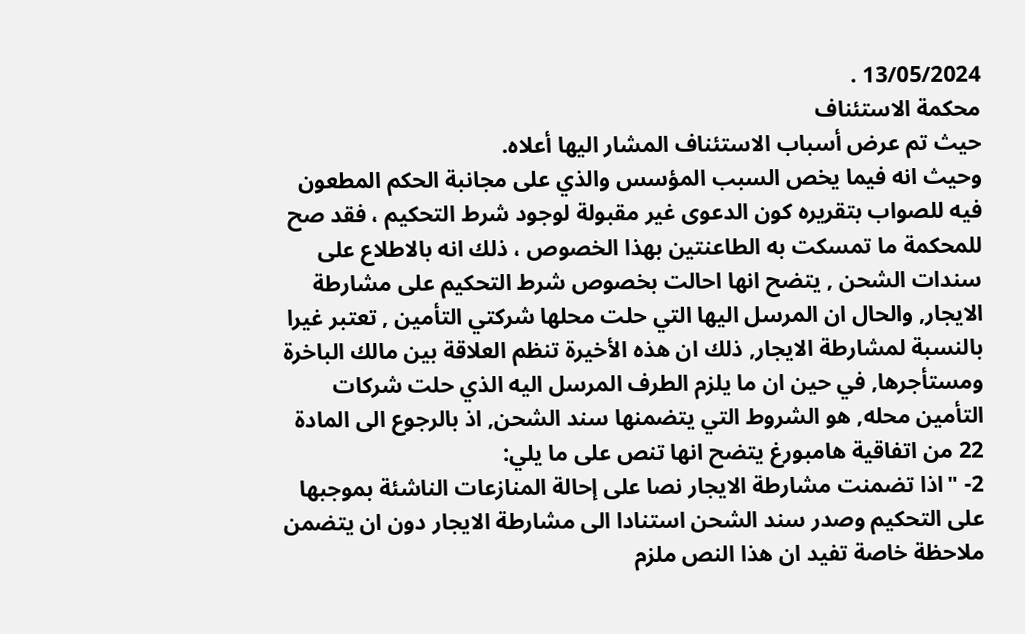13/05/2024 .
محكمة الاستئناف
حيث تم عرض أسباب الاستئناف المشار اليها أعلاه.
وحيث انه فيما يخص السبب المؤسس والذي على مجانبة الحكم المطعون فيه للصواب بتقريره كون الدعوى غير مقبولة لوجود شرط التحكيم ، فقد صح للمحكمة ما تمسكت به الطاعنتين بهذا الخصوص ، ذلك انه بالاطلاع على سندات الشحن , يتضح انها احالت بخصوص شرط التحكيم على مشارطة الايجار, والحال ان المرسل اليها التي حلت محلها شركتي التأمين , تعتبر غيرا بالنسبة لمشارطة الايجار, ذلك ان هذه الأخيرة تنظم العلاقة بين مالك الباخرة ومستأجرها, في حين ان ما يلزم الطرف المرسل اليه الذي حلت شركات التأمين محله, هو الشروط التي يتضمنها سند الشحن, اذ بالرجوع الى المادة 22 من اتفاقية هامبورغ يتضح انها تنص على ما يلي:
2- "اذا تضمنت مشارطة الايجار نصا على إحالة المنازعات الناشئة بموجبها على التحكيم وصدر سند الشحن استنادا الى مشارطة الايجار دون ان يتضمن ملاحظة خاصة تفيد ان هذا النص ملزم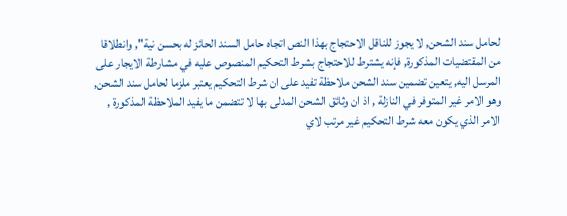لحامل سند الشحن, لا يجوز للناقل الاحتجاج بهذا النص اتجاه حامل السند الحائز له بحسن نية", وانطلاقا من المقتضيات المذكورة, فإنه يشترط للاحتجاج بشرط التحكيم المنصوص عليه في مشارطة الايجار على المرسل اليه, يتعين تضمين سند الشحن ملاحظة تفيد على ان شرط التحكيم يعتبر ملزما لحامل سند الشحن, وهو الامر غير المتوفر في النازلة , اذ ان وثائق الشحن المدلى بها لا تتضمن ما يفيد الملاحظة المذكورة , الامر الذي يكون معه شرط التحكيم غير مرتب لاي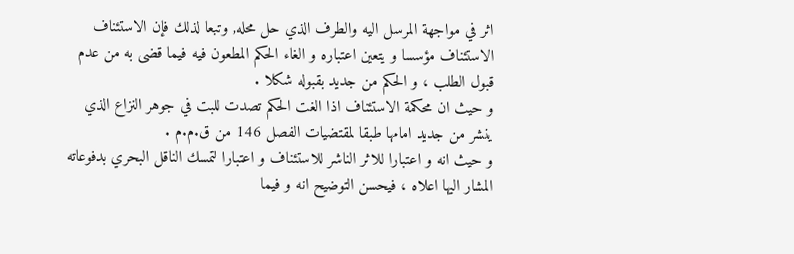اثر في مواجهة المرسل اليه والطرف الذي حل محله, وتبعا لذلك فإن الاستئناف الاستئناف مؤسسا و يتعين اعتباره و الغاء الحكم المطعون فيه فيما قضى به من عدم قبول الطلب ، و الحكم من جديد بقبوله شكلا .
و حيث ان محكمة الاستئناف اذا الغت الحكم تصدت للبت في جوهر النزاع الذي ينشر من جديد امامها طبقا لمقتضيات الفصل 146 من ق.م.م .
و حيث انه و اعتبارا للاثر الناشر للاستئناف و اعتبارا لتمسك الناقل البحري بدفوعاته المشار اليها اعلاه ، فيحسن التوضيح انه و فيما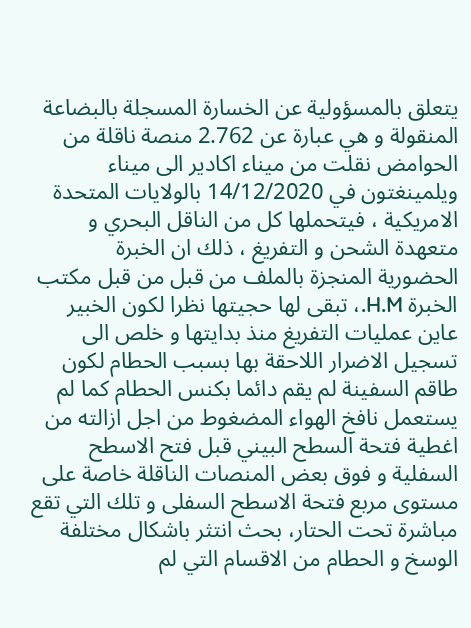يتعلق بالمسؤولية عن الخسارة المسجلة بالبضاعة المنقولة و هي عبارة عن 2.762 منصة ناقلة من الحوامض نقلت من ميناء اكادير الى ميناء ويلمينغتون في 14/12/2020 بالولايات المتحدة الامريكية ، فيتحملها كل من الناقل البحري و متعهدة الشحن و التفريغ ، ذلك ان الخبرة الحضورية المنجزة بالملف من قبل من قبل مكتب الخبرة H.M.، تبقى لها حجيتها نظرا لكون الخبير عاين عمليات التفريغ منذ بدايتها و خلص الى تسجيل الاضرار اللاحقة بها بسبب الحطام لكون طاقم السفينة لم يقم دائما بكنس الحطام كما لم يستعمل نافخ الهواء المضغوط من اجل ازالته من اغطية فتحة السطح البيني قبل فتح الاسطح السفلية و فوق بعض المنصات الناقلة خاصة على مستوى مربع فتحة الاسطح السفلى و تلك التي تقع مباشرة تحت الحتار، بحث انتثر باشكال مختلفة الوسخ و الحطام من الاقسام التي لم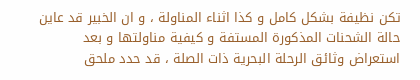تكن نظيفة بشكل كامل و كذا اثناء المناولة ، و ان الخبير قد عاين حالة الشحنات المذكورة المستفة و كيفية مناولتها و بعد استعراض وثائق الرحلة البحرية ذات الصلة ، قد حدد ملحق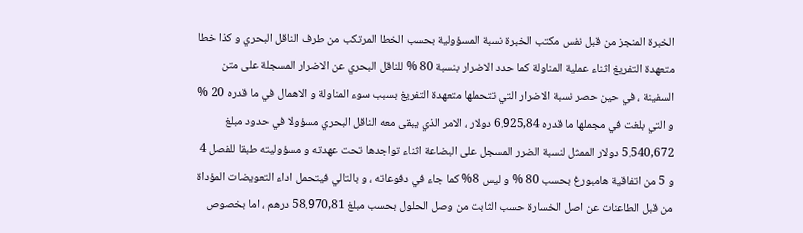الخبرة المنجز من قبل نفس مكتب الخبرة نسبة المسؤولية بحسب الخطا المرتكب من طرف الناقل البحري و كذا خطا متعهدة التفريغ اثناء عملية المناولة كما حدد الاضرار بنسبة 80 % للناقل البحري عن الاضرار المسجلة على متن السفينة ، في حين حصر نسبة الاضرار التي تتحملها متعهدة التفريغ بسبب سوء المناولة و الاهمال في ما قدره 20 % و التي بلغت في مجملها ما قدره 6.925,84 دولار ، الامر الذي يبقى معه الناقل البحري مسؤولا في حدود مبلغ 5.540,672 دولار الممثل لنسبة الضرر المسجل على البضاعة اثناء تواجدها تحت عهدته و مسؤوليته طبقا للفصل 4 و 5 من اتفاقية هامبورغ بحسب 80 % و ليس 8% كما جاء في دفوعاته ، و بالتالي فيتحمل اداء التعويضات المؤداة من قبل الطاعنات عن اصل الخسارة حسب الثابت من وصل الحلول بحسب مبلغ 58.970,81 درهم ، اما بخصوص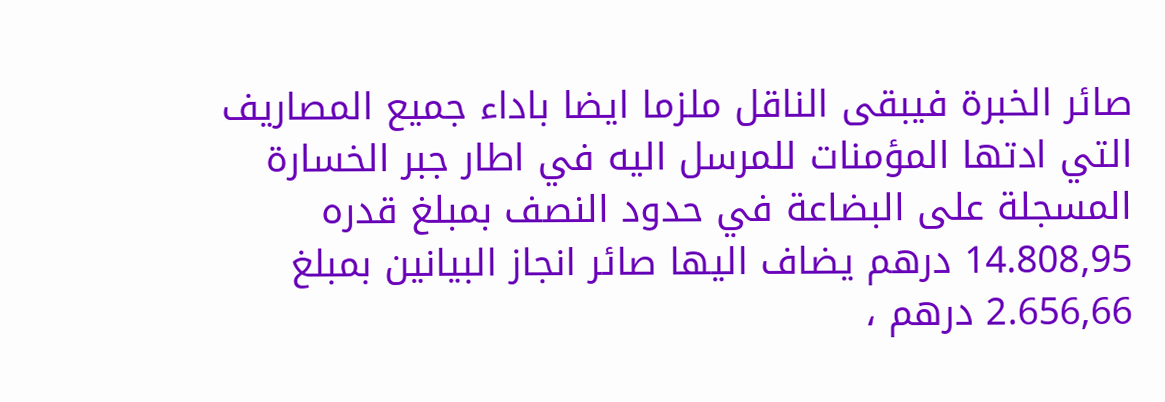صائر الخبرة فيبقى الناقل ملزما ايضا باداء جميع المصاريف التي ادتها المؤمنات للمرسل اليه في اطار جبر الخسارة المسجلة على البضاعة في حدود النصف بمبلغ قدره 14.808,95 درهم يضاف اليها صائر انجاز البيانين بمبلغ 2.656,66 درهم ،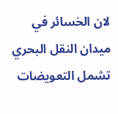لان الخسائر في ميدان النقل البحري تشمل التعويضات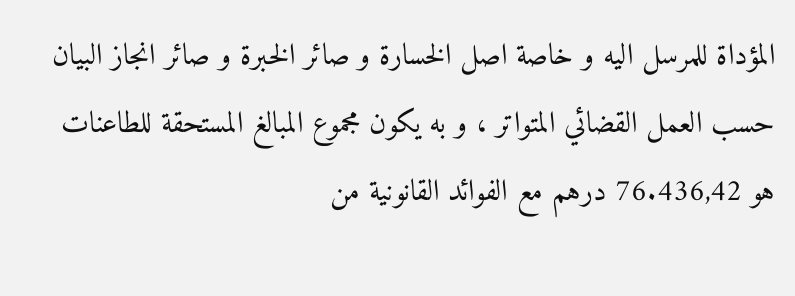المؤداة للمرسل اليه و خاصة اصل الخسارة و صائر الخبرة و صائر انجاز البيان حسب العمل القضائي المتواتر ، و به يكون مجموع المبالغ المستحقة للطاعنات هو 76.436,42 درهم مع الفوائد القانونية من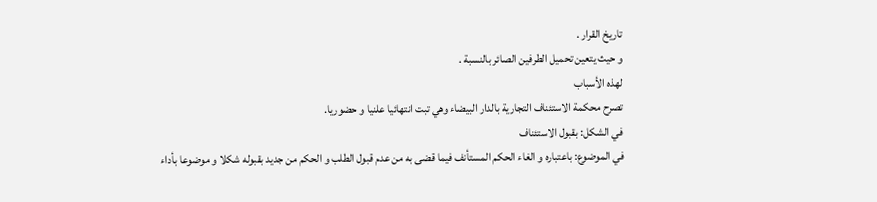تاريخ القرار .
و حيث يتعين تحميل الطرفين الصائر بالنسبة .
لهذه الأسباب
تصرح محكمة الاستئناف التجارية بالدار البيضاء وهي تبت انتهائيا علنيا و حضوريا.
في الشكل: بقبول الاستئناف
في الموضوع: باعتباره و الغاء الحكم المستأنف فيما قضى به من عدم قبول الطلب و الحكم من جديد بقبوله شكلا و موضوعا بأداء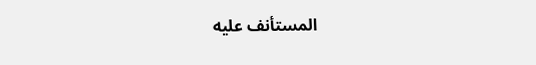المستأنف عليه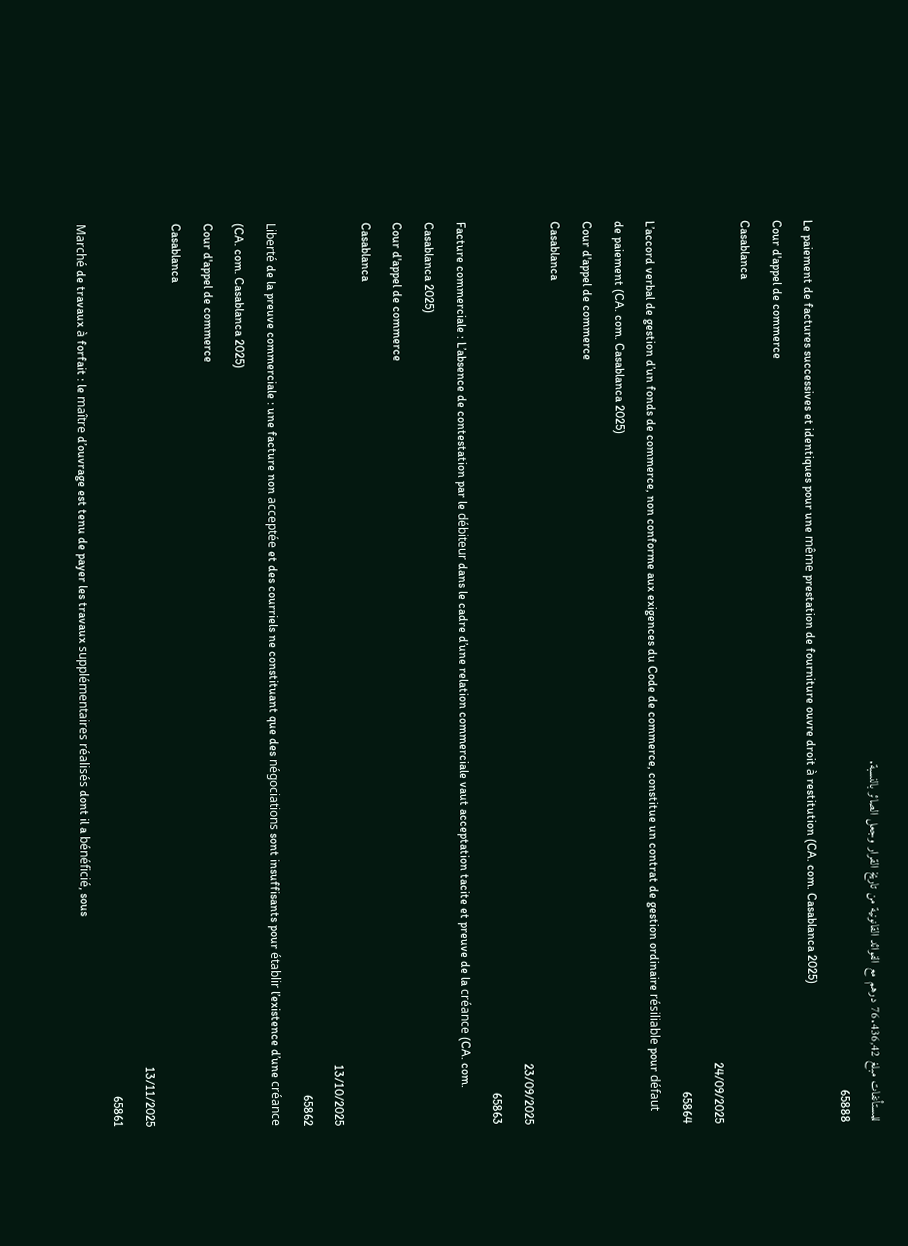للمستأنفات مبلغ 76.436,42 درهم مع الفوائد القانونية من تاريخ القرار وجعل الصائر بالنسبة.
65888
Le paiement de factures successives et identiques pour une même prestation de fourniture ouvre droit à restitution (CA. com. Casablanca 2025)
Cour d'appel de commerce
Casablanca
24/09/2025
65864
L’accord verbal de gestion d’un fonds de commerce, non conforme aux exigences du Code de commerce, constitue un contrat de gestion ordinaire résiliable pour défaut de paiement (CA. com. Casablanca 2025)
Cour d'appel de commerce
Casablanca
23/09/2025
65863
Facture commerciale : L’absence de contestation par le débiteur dans le cadre d’une relation commerciale vaut acceptation tacite et preuve de la créance (CA. com. Casablanca 2025)
Cour d'appel de commerce
Casablanca
13/10/2025
65862
Liberté de la preuve commerciale : une facture non acceptée et des courriels ne constituant que des négociations sont insuffisants pour établir l’existence d’une créance (CA. com. Casablanca 2025)
Cour d'appel de commerce
Casablanca
13/11/2025
65861
Marché de travaux à forfait : le maître d’ouvrage est tenu de payer les travaux supplémentaires réalisés dont il a bénéficié, sous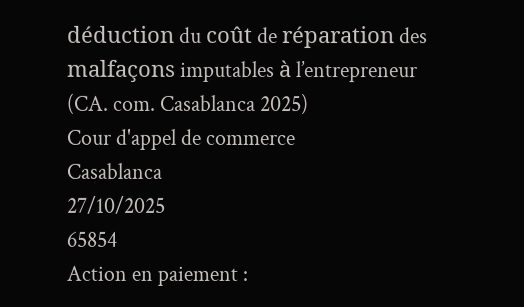déduction du coût de réparation des malfaçons imputables à l’entrepreneur (CA. com. Casablanca 2025)
Cour d'appel de commerce
Casablanca
27/10/2025
65854
Action en paiement :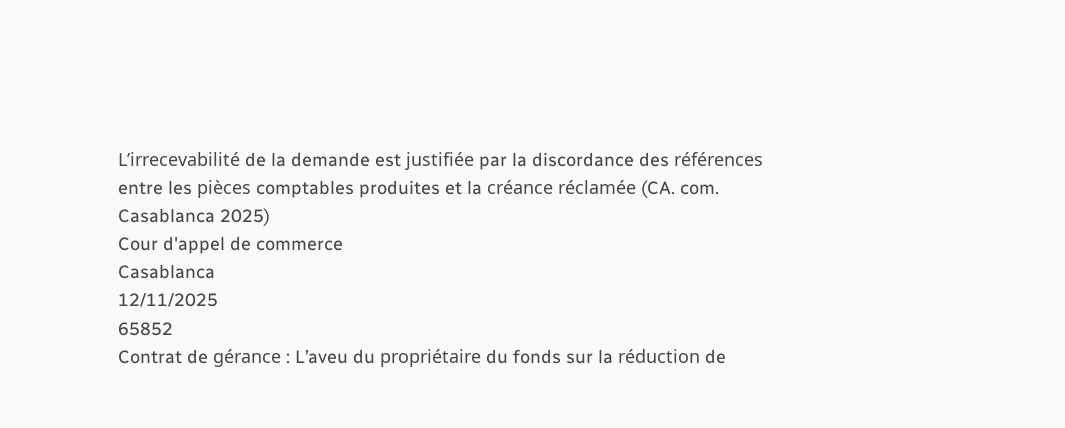L’irrecevabilité de la demande est justifiée par la discordance des références entre les pièces comptables produites et la créance réclamée (CA. com. Casablanca 2025)
Cour d'appel de commerce
Casablanca
12/11/2025
65852
Contrat de gérance : L’aveu du propriétaire du fonds sur la réduction de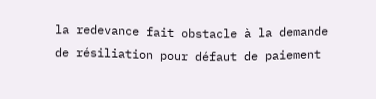la redevance fait obstacle à la demande de résiliation pour défaut de paiement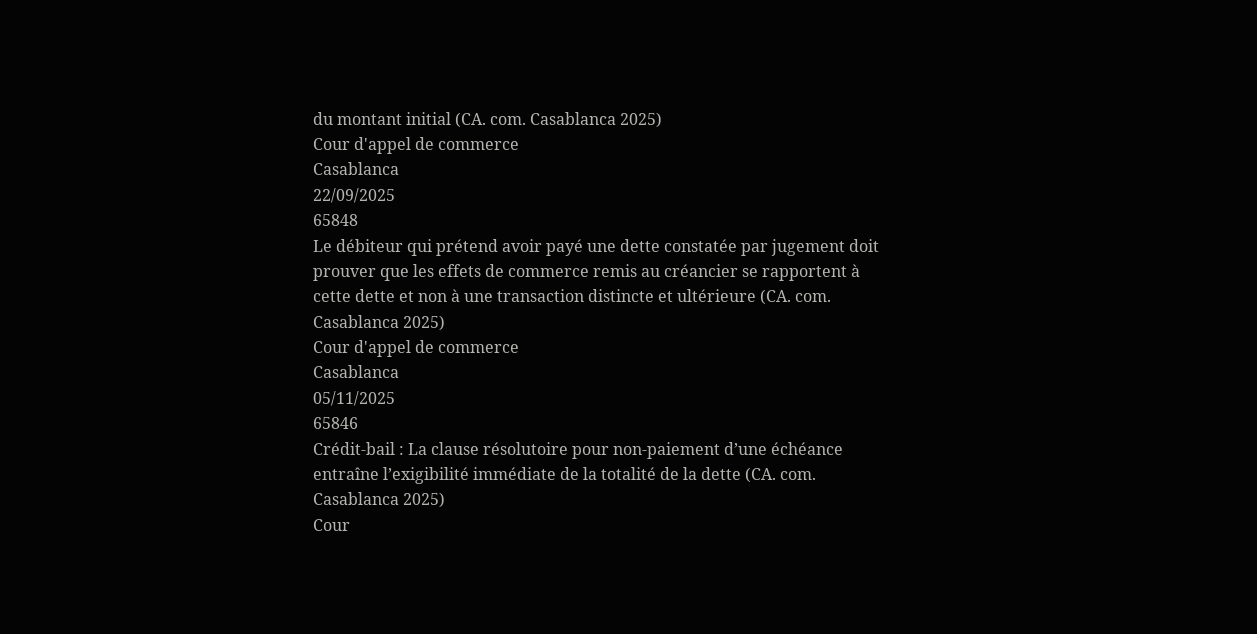du montant initial (CA. com. Casablanca 2025)
Cour d'appel de commerce
Casablanca
22/09/2025
65848
Le débiteur qui prétend avoir payé une dette constatée par jugement doit prouver que les effets de commerce remis au créancier se rapportent à cette dette et non à une transaction distincte et ultérieure (CA. com. Casablanca 2025)
Cour d'appel de commerce
Casablanca
05/11/2025
65846
Crédit-bail : La clause résolutoire pour non-paiement d’une échéance entraîne l’exigibilité immédiate de la totalité de la dette (CA. com. Casablanca 2025)
Cour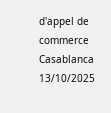d'appel de commerce
Casablanca
13/10/2025